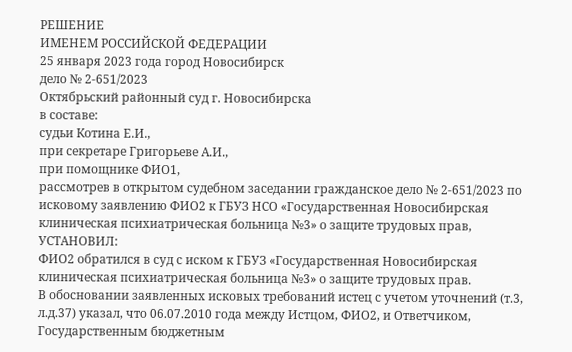РЕШЕНИЕ
ИМЕНЕМ РОССИЙСКОЙ ФЕДЕРАЦИИ
25 января 2023 года город Новосибирск
дело № 2-651/2023
Октябрьский районный суд г. Новосибирска
в составе:
судьи Котина Е.И.,
при секретаре Григорьеве А.И.,
при помощнике ФИО1,
рассмотрев в открытом судебном заседании гражданское дело № 2-651/2023 по исковому заявлению ФИО2 к ГБУЗ НСО «Государственная Новосибирская клиническая психиатрическая больница №3» о защите трудовых прав,
УСТАНОВИЛ:
ФИО2 обратился в суд с иском к ГБУЗ «Государственная Новосибирская клиническая психиатрическая больница №3» о защите трудовых прав.
В обосновании заявленных исковых требований истец с учетом уточнений (т.3, л.д.37) указал, что 06.07.2010 года между Истцом, ФИО2, и Ответчиком, Государственным бюджетным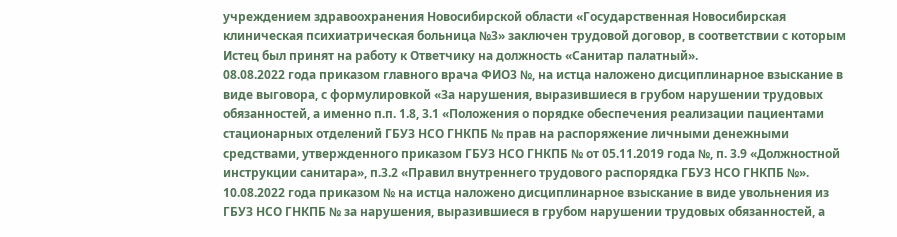учреждением здравоохранения Новосибирской области «Государственная Новосибирская клиническая психиатрическая больница №3» заключен трудовой договор, в соответствии с которым Истец был принят на работу к Ответчику на должность «Санитар палатный».
08.08.2022 года приказом главного врача ФИО3 №, на истца наложено дисциплинарное взыскание в виде выговора, с формулировкой «За нарушения, выразившиеся в грубом нарушении трудовых обязанностей, а именно п.п. 1.8, 3.1 «Положения о порядке обеспечения реализации пациентами стационарных отделений ГБУЗ НСО ГНКПБ № прав на распоряжение личными денежными средствами, утвержденного приказом ГБУЗ НСО ГНКПБ № от 05.11.2019 года №, п. 3.9 «Должностной инструкции санитара», п.3.2 «Правил внутреннего трудового распорядка ГБУЗ НСО ГНКПБ №».
10.08.2022 года приказом № на истца наложено дисциплинарное взыскание в виде увольнения из ГБУЗ НСО ГНКПБ № за нарушения, выразившиеся в грубом нарушении трудовых обязанностей, а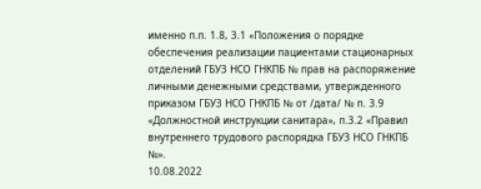именно п.п. 1.8, 3.1 «Положения о порядке обеспечения реализации пациентами стационарных отделений ГБУЗ НСО ГНКПБ № прав на распоряжение личными денежными средствами, утвержденного приказом ГБУЗ НСО ГНКПБ № от /дата/ № п. 3.9 «Должностной инструкции санитара», п.3.2 «Правил внутреннего трудового распорядка ГБУЗ НСО ГНКПБ №».
10.08.2022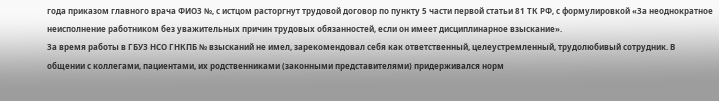года приказом главного врача ФИО3 №, с истцом расторгнут трудовой договор по пункту 5 части первой статьи 81 ТК РФ, с формулировкой «За неоднократное неисполнение работником без уважительных причин трудовых обязанностей, если он имеет дисциплинарное взыскание».
За время работы в ГБУЗ НСО ГНКПБ № взысканий не имел, зарекомендовал себя как ответственный, целеустремленный, трудолюбивый сотрудник. В общении с коллегами, пациентами, их родственниками (законными представителями) придерживался норм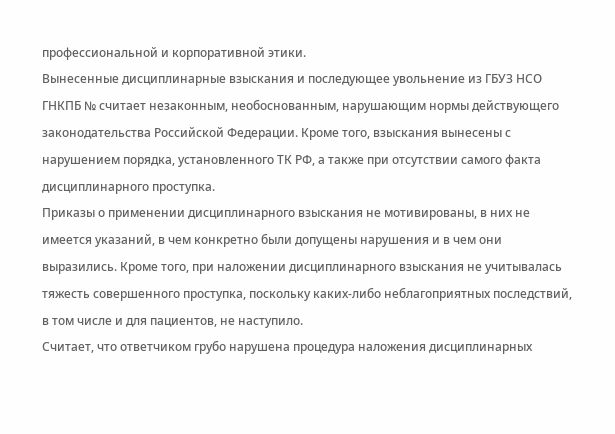профессиональной и корпоративной этики.
Вынесенные дисциплинарные взыскания и последующее увольнение из ГБУЗ НСО ГНКПБ № считает незаконным, необоснованным, нарушающим нормы действующего законодательства Российской Федерации. Кроме того, взыскания вынесены с нарушением порядка, установленного ТК РФ, а также при отсутствии самого факта дисциплинарного проступка.
Приказы о применении дисциплинарного взыскания не мотивированы, в них не имеется указаний, в чем конкретно были допущены нарушения и в чем они выразились. Кроме того, при наложении дисциплинарного взыскания не учитывалась тяжесть совершенного проступка, поскольку каких-либо неблагоприятных последствий, в том числе и для пациентов, не наступило.
Считает, что ответчиком грубо нарушена процедура наложения дисциплинарных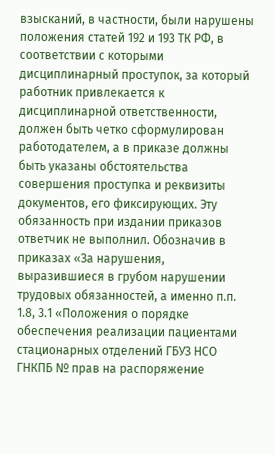взысканий, в частности, были нарушены положения статей 192 и 193 ТК РФ, в соответствии с которыми дисциплинарный проступок, за который работник привлекается к дисциплинарной ответственности, должен быть четко сформулирован работодателем, а в приказе должны быть указаны обстоятельства совершения проступка и реквизиты документов, его фиксирующих. Эту обязанность при издании приказов ответчик не выполнил. Обозначив в приказах «За нарушения, выразившиеся в грубом нарушении трудовых обязанностей, а именно п.п. 1.8, 3.1 «Положения о порядке обеспечения реализации пациентами стационарных отделений ГБУЗ НСО ГНКПБ № прав на распоряжение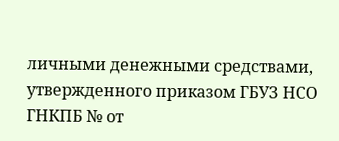личными денежными средствами, утвержденного приказом ГБУЗ НСО ГНКПБ № от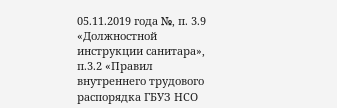05.11.2019 года №, п. 3.9 «Должностной инструкции санитара», п.3.2 «Правил внутреннего трудового распорядка ГБУЗ НСО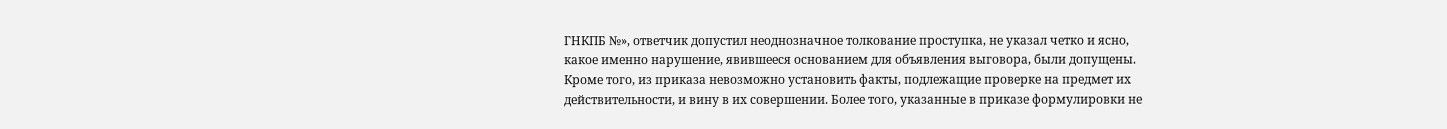ГНКПБ №», ответчик допустил неоднозначное толкование проступка, не указал четко и ясно, какое именно нарушение, явившееся основанием для объявления выговора, были допущены.
Кроме того, из приказа невозможно установить факты, подлежащие проверке на предмет их действительности, и вину в их совершении. Более того, указанные в приказе формулировки не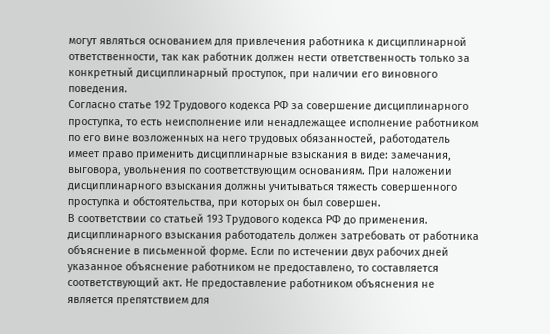могут являться основанием для привлечения работника к дисциплинарной ответственности, так как работник должен нести ответственность только за конкретный дисциплинарный проступок, при наличии его виновного поведения.
Согласно статье 192 Трудового кодекса РФ за совершение дисциплинарного проступка, то есть неисполнение или ненадлежащее исполнение работником по его вине возложенных на него трудовых обязанностей, работодатель имеет право применить дисциплинарные взыскания в виде: замечания, выговора, увольнения по соответствующим основаниям. При наложении дисциплинарного взыскания должны учитываться тяжесть совершенного проступка и обстоятельства, при которых он был совершен.
В соответствии со статьей 193 Трудового кодекса РФ до применения. дисциплинарного взыскания работодатель должен затребовать от работника объяснение в письменной форме. Если по истечении двух рабочих дней указанное объяснение работником не предоставлено, то составляется соответствующий акт. Не предоставление работником объяснения не является препятствием для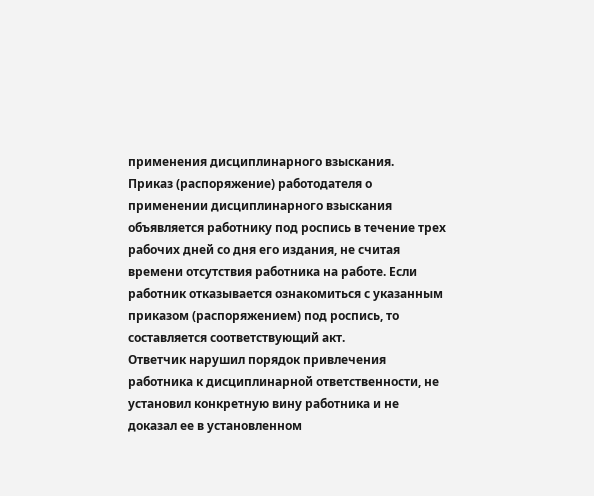применения дисциплинарного взыскания.
Приказ (распоряжение) работодателя о применении дисциплинарного взыскания объявляется работнику под роспись в течение трех рабочих дней со дня его издания, не считая времени отсутствия работника на работе. Если работник отказывается ознакомиться с указанным приказом (распоряжением) под роспись, то составляется соответствующий акт.
Ответчик нарушил порядок привлечения работника к дисциплинарной ответственности, не установил конкретную вину работника и не доказал ее в установленном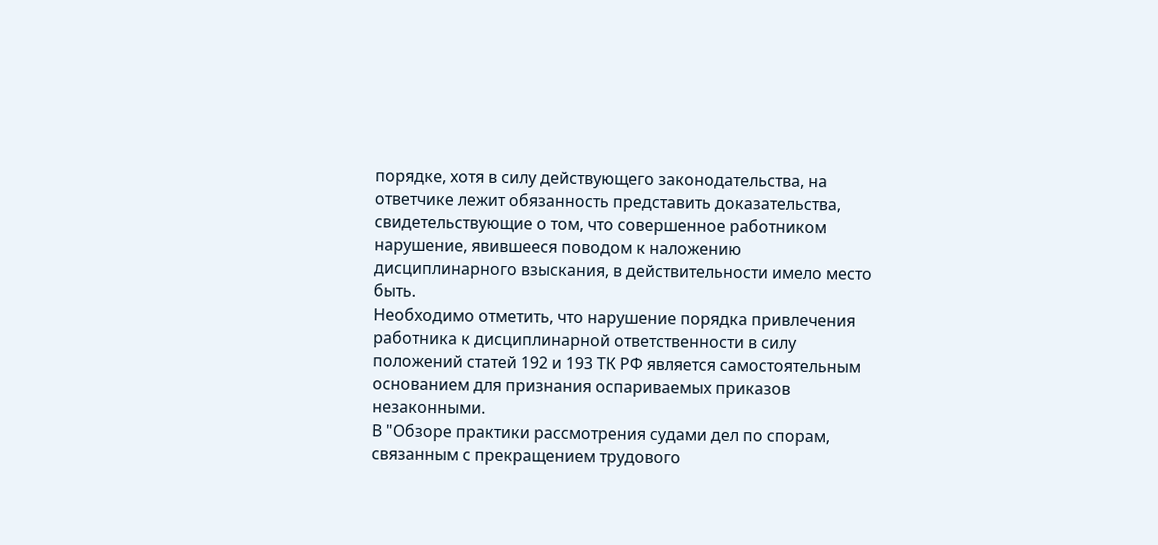порядке, хотя в силу действующего законодательства, на ответчике лежит обязанность представить доказательства, свидетельствующие о том, что совершенное работником нарушение, явившееся поводом к наложению дисциплинарного взыскания, в действительности имело место быть.
Необходимо отметить, что нарушение порядка привлечения работника к дисциплинарной ответственности в силу положений статей 192 и 193 ТК РФ является самостоятельным основанием для признания оспариваемых приказов незаконными.
В "Обзоре практики рассмотрения судами дел по спорам, связанным с прекращением трудового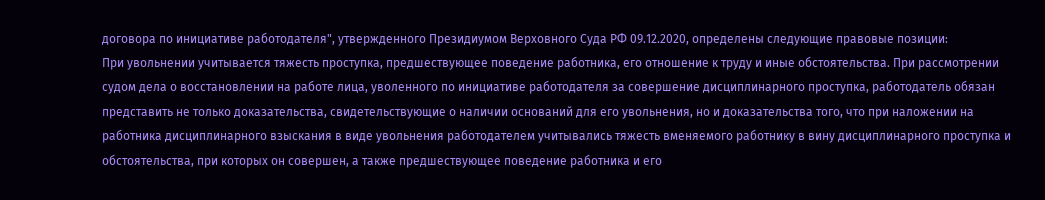договора по инициативе работодателя", утвержденного Президиумом Верховного Суда РФ 09.12.2020, определены следующие правовые позиции:
При увольнении учитывается тяжесть проступка, предшествующее поведение работника, его отношение к труду и иные обстоятельства. При рассмотрении судом дела о восстановлении на работе лица, уволенного по инициативе работодателя за совершение дисциплинарного проступка, работодатель обязан представить не только доказательства, свидетельствующие о наличии оснований для его увольнения, но и доказательства того, что при наложении на работника дисциплинарного взыскания в виде увольнения работодателем учитывались тяжесть вменяемого работнику в вину дисциплинарного проступка и обстоятельства, при которых он совершен, а также предшествующее поведение работника и его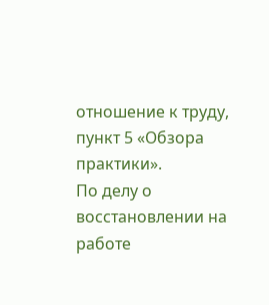отношение к труду, пункт 5 «Обзора практики».
По делу о восстановлении на работе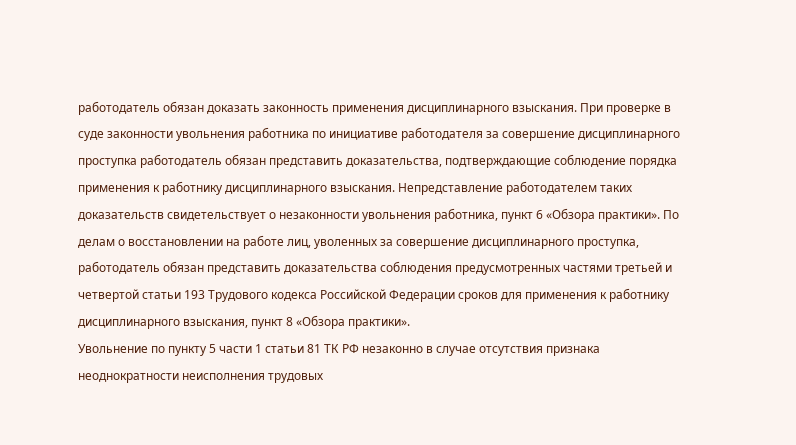работодатель обязан доказать законность применения дисциплинарного взыскания. При проверке в суде законности увольнения работника по инициативе работодателя за совершение дисциплинарного проступка работодатель обязан представить доказательства, подтверждающие соблюдение порядка применения к работнику дисциплинарного взыскания. Непредставление работодателем таких доказательств свидетельствует о незаконности увольнения работника, пункт 6 «Обзора практики». По делам о восстановлении на работе лиц, уволенных за совершение дисциплинарного проступка, работодатель обязан представить доказательства соблюдения предусмотренных частями третьей и четвертой статьи 193 Трудового кодекса Российской Федерации сроков для применения к работнику дисциплинарного взыскания, пункт 8 «Обзора практики».
Увольнение по пункту 5 части 1 статьи 81 ТК РФ незаконно в случае отсутствия признака неоднократности неисполнения трудовых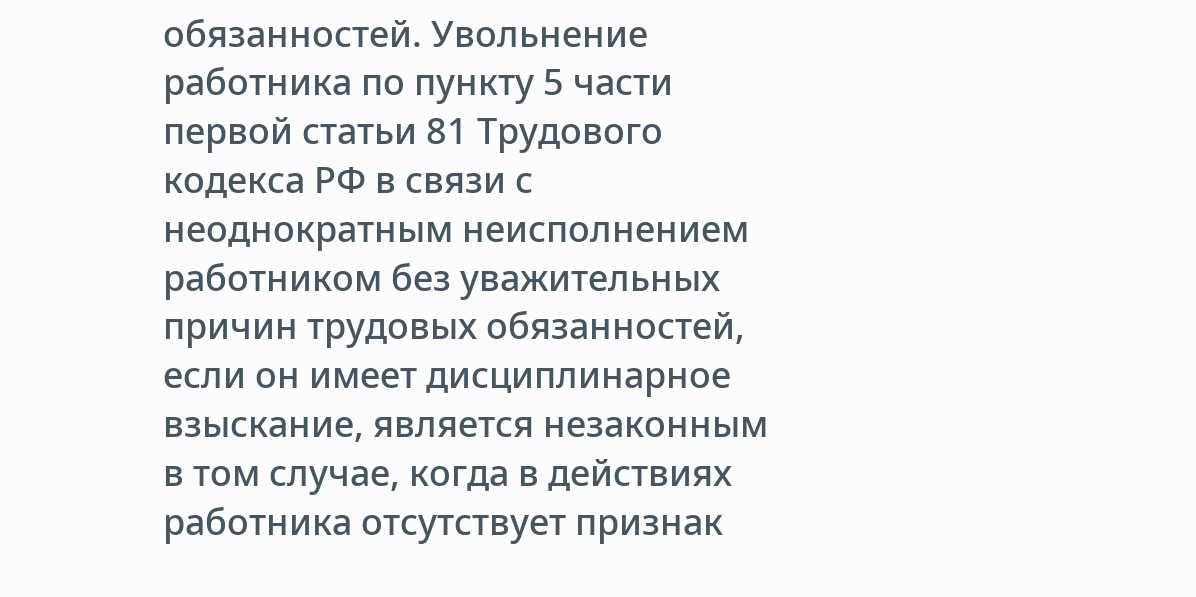обязанностей. Увольнение работника по пункту 5 части первой статьи 81 Трудового кодекса РФ в связи с неоднократным неисполнением работником без уважительных причин трудовых обязанностей, если он имеет дисциплинарное взыскание, является незаконным в том случае, когда в действиях работника отсутствует признак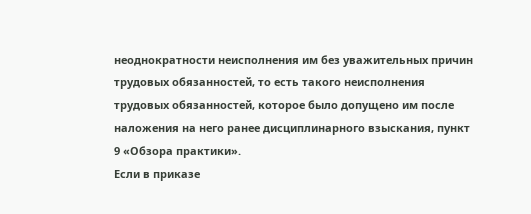неоднократности неисполнения им без уважительных причин трудовых обязанностей, то есть такого неисполнения трудовых обязанностей, которое было допущено им после наложения на него ранее дисциплинарного взыскания, пункт 9 «Обзора практики».
Если в приказе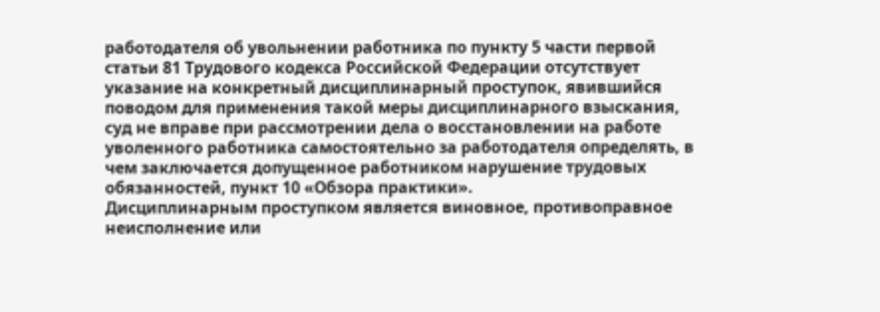работодателя об увольнении работника по пункту 5 части первой статьи 81 Трудового кодекса Российской Федерации отсутствует указание на конкретный дисциплинарный проступок, явившийся поводом для применения такой меры дисциплинарного взыскания, суд не вправе при рассмотрении дела о восстановлении на работе уволенного работника самостоятельно за работодателя определять, в чем заключается допущенное работником нарушение трудовых обязанностей, пункт 10 «Обзора практики».
Дисциплинарным проступком является виновное, противоправное неисполнение или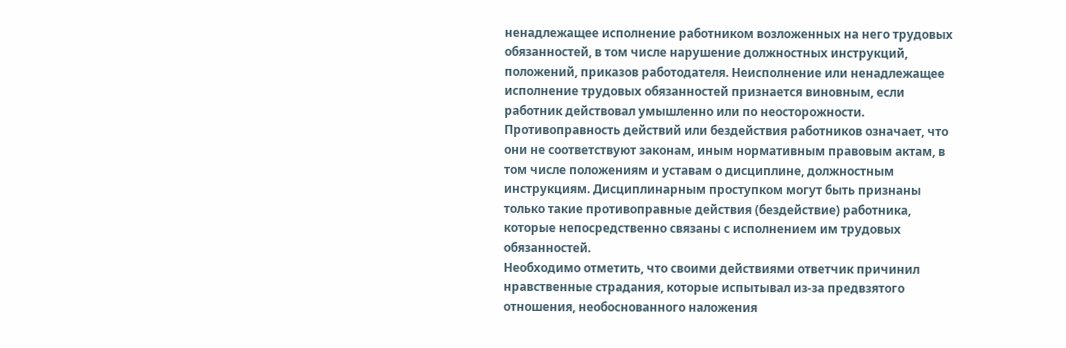ненадлежащее исполнение работником возложенных на него трудовых обязанностей, в том числе нарушение должностных инструкций, положений, приказов работодателя. Неисполнение или ненадлежащее исполнение трудовых обязанностей признается виновным, если работник действовал умышленно или по неосторожности.
Противоправность действий или бездействия работников означает, что они не соответствуют законам, иным нормативным правовым актам, в том числе положениям и уставам о дисциплине, должностным инструкциям. Дисциплинарным проступком могут быть признаны только такие противоправные действия (бездействие) работника, которые непосредственно связаны с исполнением им трудовых обязанностей.
Необходимо отметить, что своими действиями ответчик причинил нравственные страдания, которые испытывал из-за предвзятого отношения, необоснованного наложения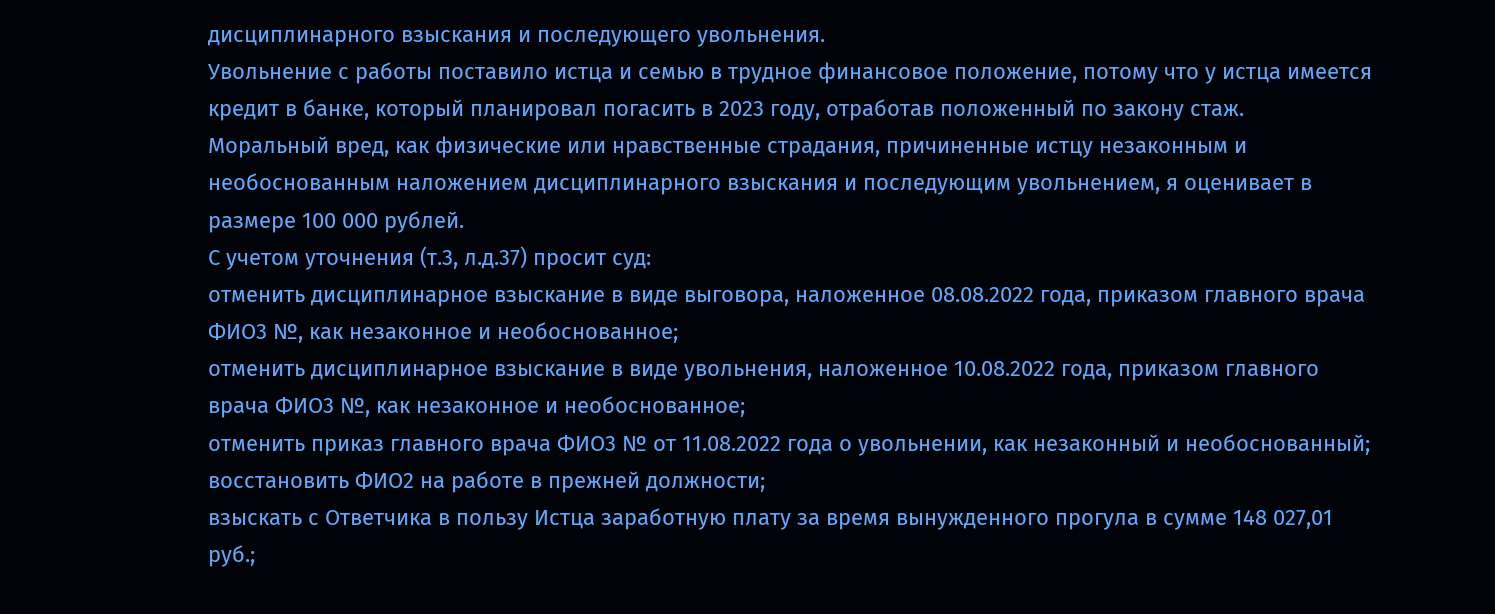дисциплинарного взыскания и последующего увольнения.
Увольнение с работы поставило истца и семью в трудное финансовое положение, потому что у истца имеется кредит в банке, который планировал погасить в 2023 году, отработав положенный по закону стаж.
Моральный вред, как физические или нравственные страдания, причиненные истцу незаконным и необоснованным наложением дисциплинарного взыскания и последующим увольнением, я оценивает в размере 100 000 рублей.
С учетом уточнения (т.3, л.д.37) просит суд:
отменить дисциплинарное взыскание в виде выговора, наложенное 08.08.2022 года, приказом главного врача ФИО3 №, как незаконное и необоснованное;
отменить дисциплинарное взыскание в виде увольнения, наложенное 10.08.2022 года, приказом главного врача ФИО3 №, как незаконное и необоснованное;
отменить приказ главного врача ФИО3 № от 11.08.2022 года о увольнении, как незаконный и необоснованный;
восстановить ФИО2 на работе в прежней должности;
взыскать с Ответчика в пользу Истца заработную плату за время вынужденного прогула в сумме 148 027,01 руб.;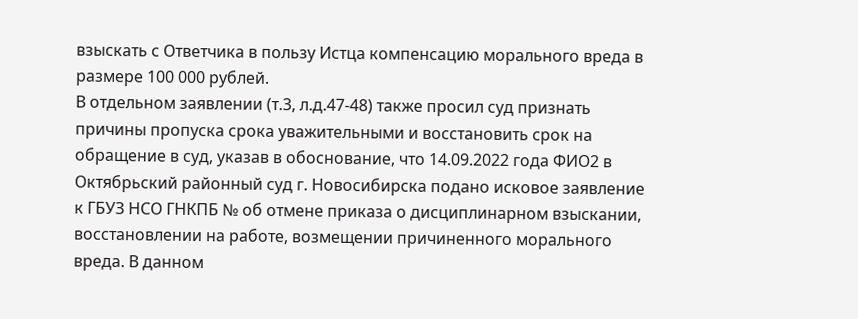взыскать с Ответчика в пользу Истца компенсацию морального вреда в размере 100 000 рублей.
В отдельном заявлении (т.3, л.д.47-48) также просил суд признать причины пропуска срока уважительными и восстановить срок на обращение в суд, указав в обоснование, что 14.09.2022 года ФИО2 в Октябрьский районный суд г. Новосибирска подано исковое заявление к ГБУЗ НСО ГНКПБ № об отмене приказа о дисциплинарном взыскании, восстановлении на работе, возмещении причиненного морального вреда. В данном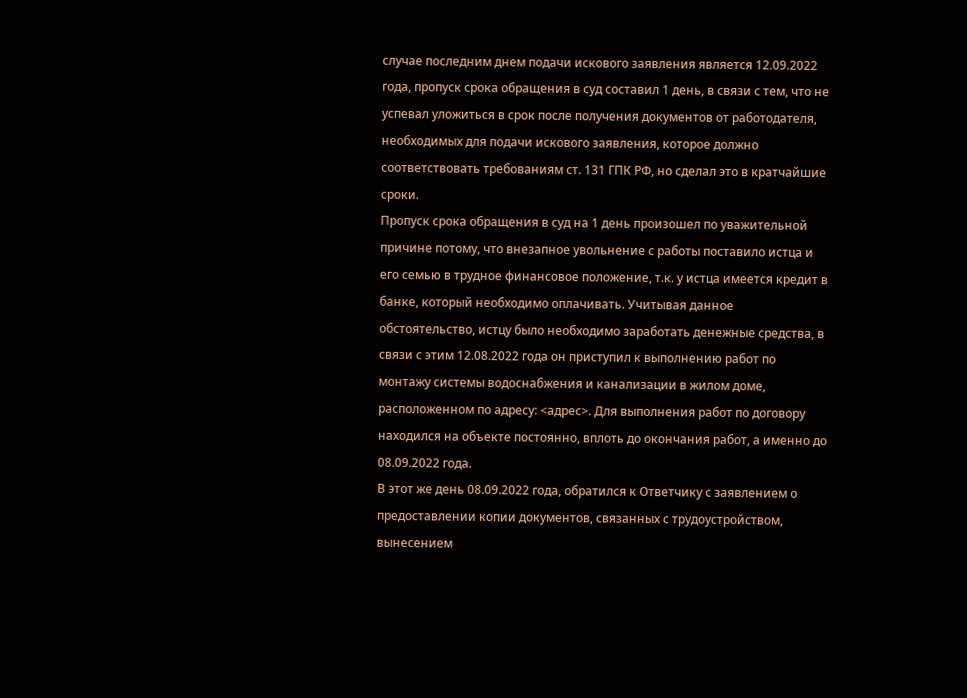случае последним днем подачи искового заявления является 12.09.2022 года, пропуск срока обращения в суд составил 1 день, в связи с тем, что не успевал уложиться в срок после получения документов от работодателя, необходимых для подачи искового заявления, которое должно соответствовать требованиям ст. 131 ГПК РФ, но сделал это в кратчайшие сроки.
Пропуск срока обращения в суд на 1 день произошел по уважительной причине потому, что внезапное увольнение с работы поставило истца и его семью в трудное финансовое положение, т.к. у истца имеется кредит в банке, который необходимо оплачивать. Учитывая данное обстоятельство, истцу было необходимо заработать денежные средства, в связи с этим 12.08.2022 года он приступил к выполнению работ по монтажу системы водоснабжения и канализации в жилом доме, расположенном по адресу: <адрес>. Для выполнения работ по договору находился на объекте постоянно, вплоть до окончания работ, а именно до 08.09.2022 года.
В этот же день 08.09.2022 года, обратился к Ответчику с заявлением о предоставлении копии документов, связанных с трудоустройством, вынесением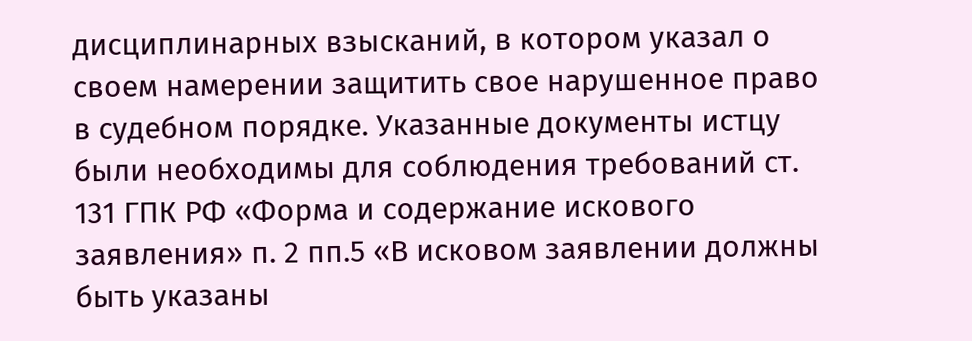дисциплинарных взысканий, в котором указал о своем намерении защитить свое нарушенное право в судебном порядке. Указанные документы истцу были необходимы для соблюдения требований ст. 131 ГПК РФ «Форма и содержание искового заявления» п. 2 пп.5 «В исковом заявлении должны быть указаны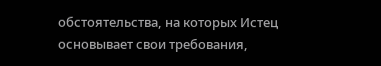обстоятельства, на которых Истец основывает свои требования,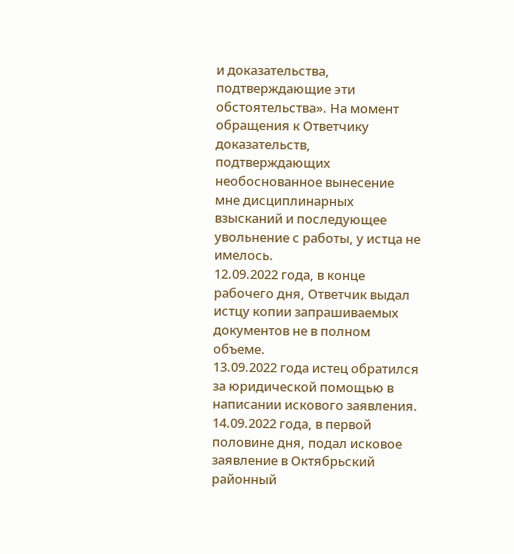и доказательства, подтверждающие эти обстоятельства». На момент обращения к Ответчику доказательств, подтверждающих необоснованное вынесение мне дисциплинарных взысканий и последующее увольнение с работы, у истца не имелось.
12.09.2022 года, в конце рабочего дня, Ответчик выдал истцу копии запрашиваемых документов не в полном объеме.
13.09.2022 года истец обратился за юридической помощью в написании искового заявления.
14.09.2022 года, в первой половине дня, подал исковое заявление в Октябрьский районный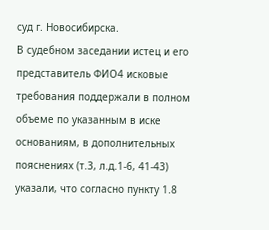суд г. Новосибирска.
В судебном заседании истец и его представитель ФИО4 исковые требования поддержали в полном объеме по указанным в иске основаниям, в дополнительных пояснениях (т.3, л.д.1-6, 41-43) указали, что согласно пункту 1.8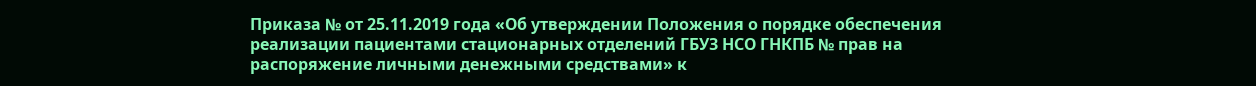Приказа № от 25.11.2019 года «Об утверждении Положения о порядке обеспечения реализации пациентами стационарных отделений ГБУЗ НСО ГНКПБ № прав на распоряжение личными денежными средствами» к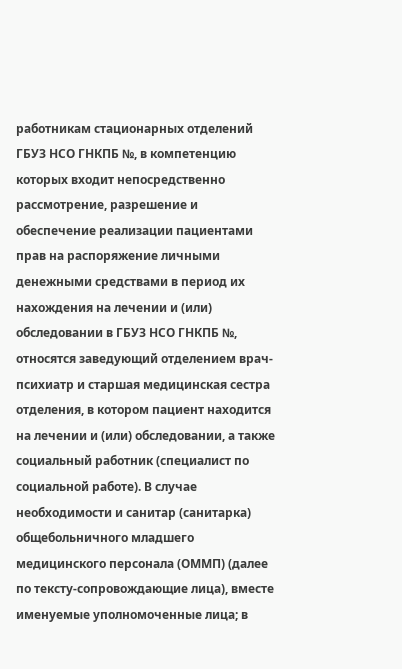работникам стационарных отделений ГБУЗ НСО ГНКПБ №, в компетенцию которых входит непосредственно рассмотрение, разрешение и обеспечение реализации пациентами прав на распоряжение личными денежными средствами в период их нахождения на лечении и (или) обследовании в ГБУЗ НСО ГНКПБ №, относятся заведующий отделением врач- психиатр и старшая медицинская сестра отделения, в котором пациент находится на лечении и (или) обследовании, а также социальный работник (специалист по социальной работе). В случае необходимости и санитар (санитарка) общебольничного младшего медицинского персонала (ОММП) (далее по тексту-сопровождающие лица), вместе именуемые уполномоченные лица; в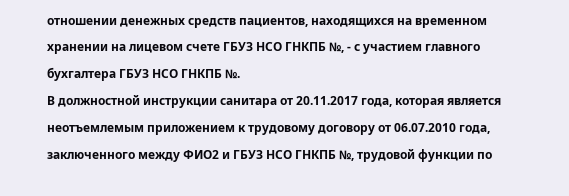отношении денежных средств пациентов, находящихся на временном хранении на лицевом счете ГБУЗ НСО ГНКПБ №, - с участием главного бухгалтера ГБУЗ НСО ГНКПБ №.
В должностной инструкции санитара от 20.11.2017 года, которая является неотъемлемым приложением к трудовому договору от 06.07.2010 года, заключенного между ФИО2 и ГБУЗ НСО ГНКПБ №, трудовой функции по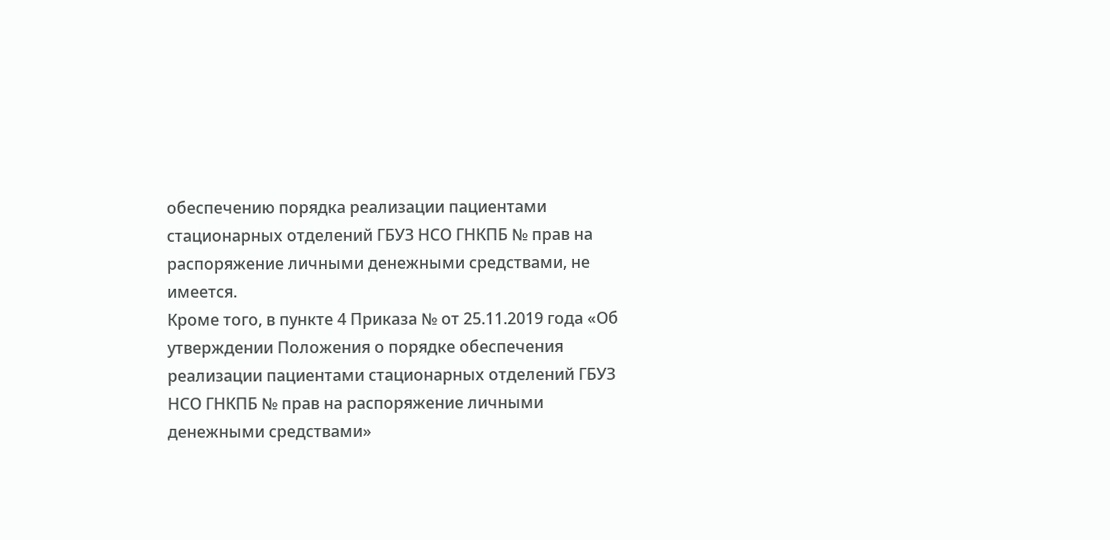обеспечению порядка реализации пациентами стационарных отделений ГБУЗ НСО ГНКПБ № прав на распоряжение личными денежными средствами, не имеется.
Кроме того, в пункте 4 Приказа № от 25.11.2019 года «Об утверждении Положения о порядке обеспечения реализации пациентами стационарных отделений ГБУЗ НСО ГНКПБ № прав на распоряжение личными денежными средствами»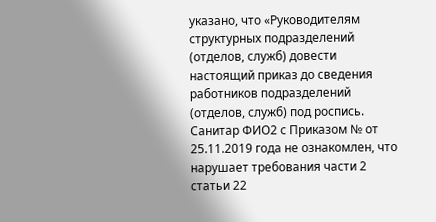указано, что «Руководителям структурных подразделений (отделов, служб) довести настоящий приказ до сведения работников подразделений (отделов, служб) под роспись.
Санитар ФИО2 с Приказом № от 25.11.2019 года не ознакомлен, что нарушает требования части 2 статьи 22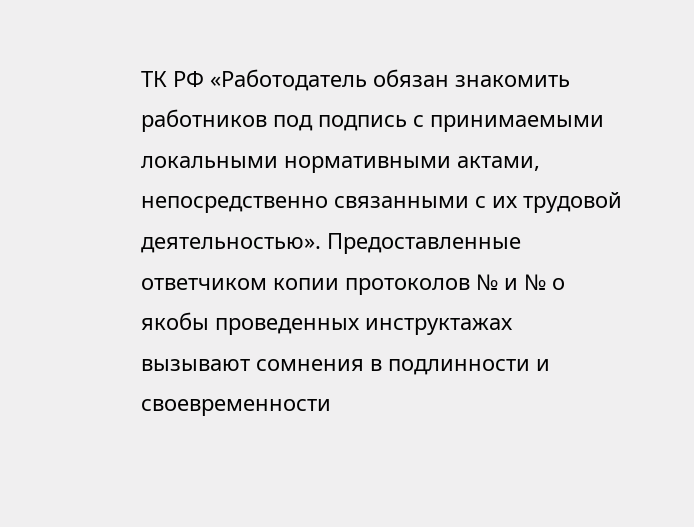ТК РФ «Работодатель обязан знакомить работников под подпись с принимаемыми локальными нормативными актами, непосредственно связанными с их трудовой деятельностью». Предоставленные ответчиком копии протоколов № и № о якобы проведенных инструктажах вызывают сомнения в подлинности и своевременности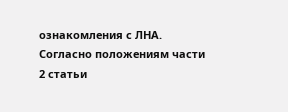ознакомления с ЛНА.
Согласно положениям части 2 статьи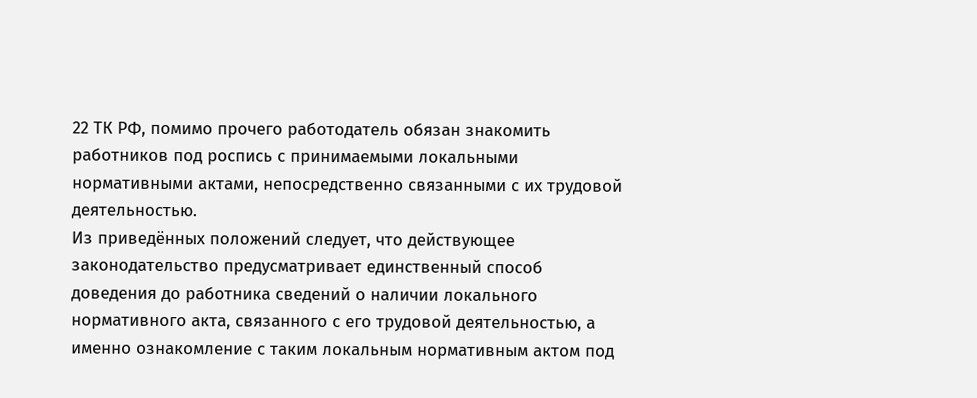22 ТК РФ, помимо прочего работодатель обязан знакомить работников под роспись с принимаемыми локальными нормативными актами, непосредственно связанными с их трудовой деятельностью.
Из приведённых положений следует, что действующее законодательство предусматривает единственный способ доведения до работника сведений о наличии локального нормативного акта, связанного с его трудовой деятельностью, а именно ознакомление с таким локальным нормативным актом под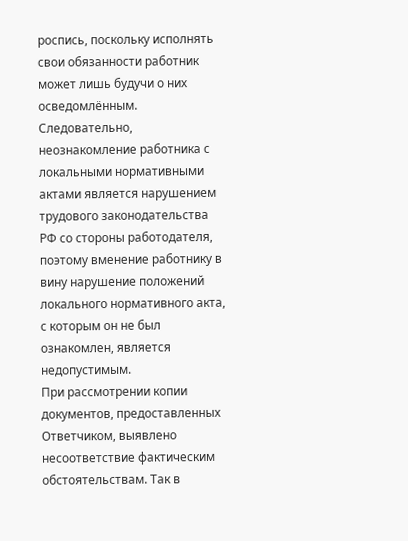роспись, поскольку исполнять свои обязанности работник может лишь будучи о них осведомлённым. Следовательно, неознакомление работника с локальными нормативными актами является нарушением трудового законодательства РФ со стороны работодателя, поэтому вменение работнику в вину нарушение положений локального нормативного акта, с которым он не был ознакомлен, является недопустимым.
При рассмотрении копии документов, предоставленных Ответчиком, выявлено несоответствие фактическим обстоятельствам. Так в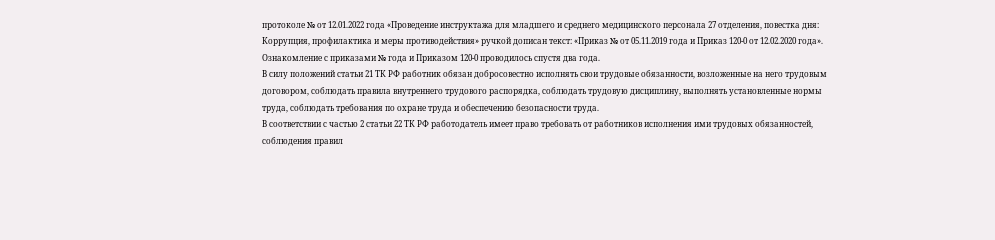протоколе № от 12.01.2022 года «Проведение инструктажа для младшего и среднего медицинского персонала 27 отделения, повестка дня: Коррупция, профилактика и меры противодействия» ручкой дописан текст: «Приказ № от 05.11.2019 года и Приказ 120-0 от 12.02.2020 года».
Ознакомление с приказами № года и Приказом 120-0 проводилось спустя два года.
В силу положений статьи 21 ТК РФ работник обязан добросовестно исполнять свои трудовые обязанности, возложенные на него трудовым договором, соблюдать правила внутреннего трудового распорядка, соблюдать трудовую дисциплину, выполнять установленные нормы труда, соблюдать требования по охране труда и обеспечению безопасности труда.
В соответствии с частью 2 статьи 22 ТК РФ работодатель имеет право требовать от работников исполнения ими трудовых обязанностей, соблюдения правил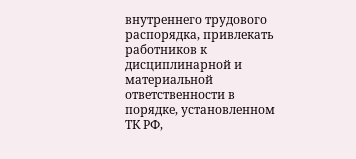внутреннего трудового распорядка, привлекать работников к дисциплинарной и материальной ответственности в порядке, установленном ТК РФ,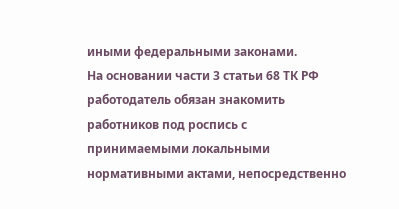иными федеральными законами.
На основании части 3 статьи 68 ТК РФ работодатель обязан знакомить работников под роспись с принимаемыми локальными нормативными актами, непосредственно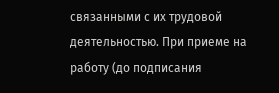связанными с их трудовой деятельностью. При приеме на работу (до подписания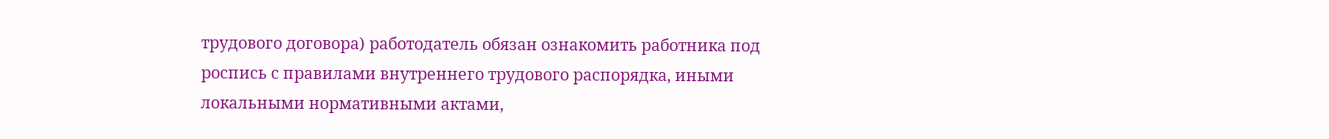трудового договора) работодатель обязан ознакомить работника под роспись с правилами внутреннего трудового распорядка, иными локальными нормативными актами,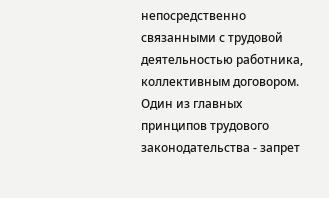непосредственно связанными с трудовой деятельностью работника, коллективным договором.
Один из главных принципов трудового законодательства - запрет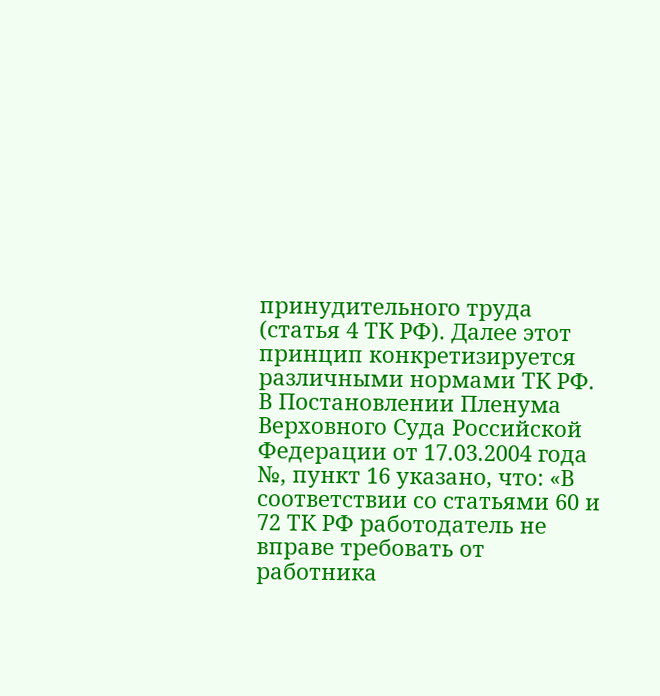принудительного труда (статья 4 ТК РФ). Далее этот принцип конкретизируется различными нормами ТК РФ. В Постановлении Пленума Верховного Суда Российской Федерации от 17.03.2004 года №, пункт 16 указано, что: «В соответствии со статьями 60 и 72 ТК РФ работодатель не вправе требовать от работника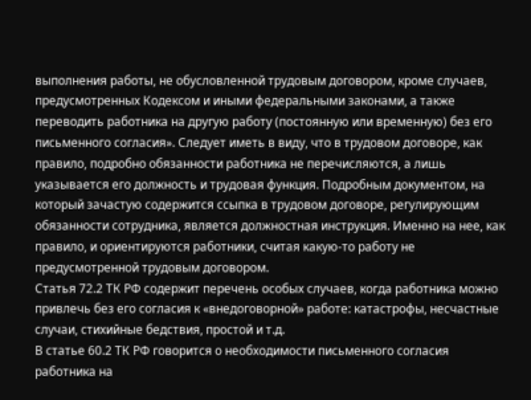выполнения работы, не обусловленной трудовым договором, кроме случаев, предусмотренных Кодексом и иными федеральными законами, а также переводить работника на другую работу (постоянную или временную) без его письменного согласия». Следует иметь в виду, что в трудовом договоре, как правило, подробно обязанности работника не перечисляются, а лишь указывается его должность и трудовая функция. Подробным документом, на который зачастую содержится ссыпка в трудовом договоре, регулирующим обязанности сотрудника, является должностная инструкция. Именно на нее, как правило, и ориентируются работники, считая какую-то работу не предусмотренной трудовым договором.
Статья 72.2 ТК РФ содержит перечень особых случаев, когда работника можно привлечь без его согласия к «внедоговорной» работе: катастрофы, несчастные случаи, стихийные бедствия, простой и т.д.
В статье 60.2 ТК РФ говорится о необходимости письменного согласия работника на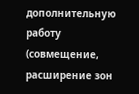дополнительную работу (совмещение, расширение зон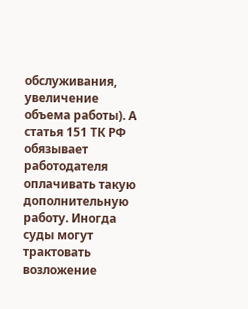обслуживания, увеличение объема работы). А статья 151 ТК РФ обязывает работодателя оплачивать такую дополнительную работу. Иногда суды могут трактовать возложение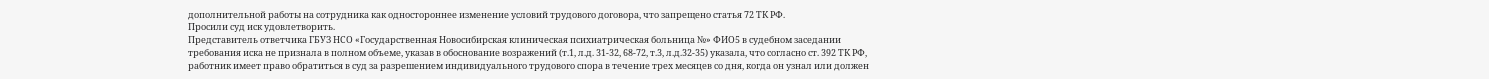дополнительной работы на сотрудника как одностороннее изменение условий трудового договора, что запрещено статья 72 ТК РФ.
Просили суд иск удовлетворить.
Представитель ответчика ГБУЗ НСО «Государственная Новосибирская клиническая психиатрическая больница №» ФИО5 в судебном заседании требования иска не признала в полном объеме, указав в обоснование возражений (т.1, л.д. 31-32, 68-72, т.3, л.д.32-35) указала, что согласно ст. 392 ТК РФ, работник имеет право обратиться в суд за разрешением индивидуального трудового спора в течение трех месяцев со дня, когда он узнал или должен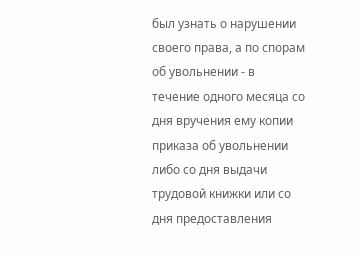был узнать о нарушении своего права, а по спорам об увольнении - в течение одного месяца со дня вручения ему копии приказа об увольнении либо со дня выдачи трудовой книжки или со дня предоставления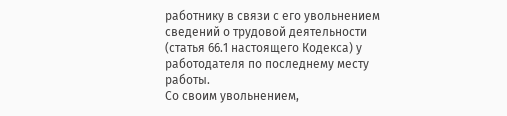работнику в связи с его увольнением сведений о трудовой деятельности (статья 66.1 настоящего Кодекса) у работодателя по последнему месту работы.
Со своим увольнением,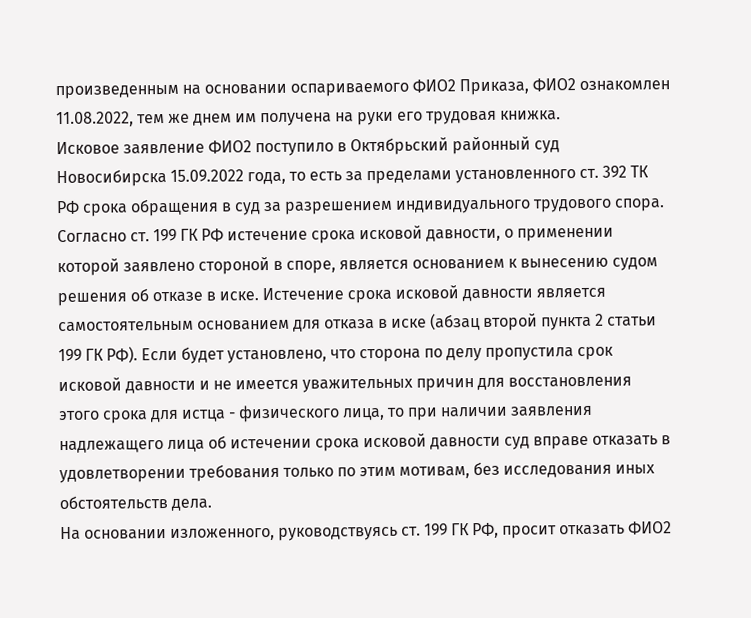произведенным на основании оспариваемого ФИО2 Приказа, ФИО2 ознакомлен 11.08.2022, тем же днем им получена на руки его трудовая книжка.
Исковое заявление ФИО2 поступило в Октябрьский районный суд Новосибирска 15.09.2022 года, то есть за пределами установленного ст. 392 ТК РФ срока обращения в суд за разрешением индивидуального трудового спора.
Согласно ст. 199 ГК РФ истечение срока исковой давности, о применении которой заявлено стороной в споре, является основанием к вынесению судом решения об отказе в иске. Истечение срока исковой давности является самостоятельным основанием для отказа в иске (абзац второй пункта 2 статьи 199 ГК РФ). Если будет установлено, что сторона по делу пропустила срок исковой давности и не имеется уважительных причин для восстановления этого срока для истца - физического лица, то при наличии заявления надлежащего лица об истечении срока исковой давности суд вправе отказать в удовлетворении требования только по этим мотивам, без исследования иных обстоятельств дела.
На основании изложенного, руководствуясь ст. 199 ГК РФ, просит отказать ФИО2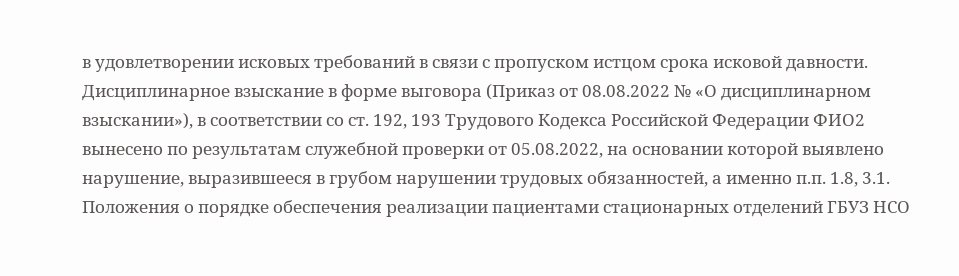в удовлетворении исковых требований в связи с пропуском истцом срока исковой давности.
Дисциплинарное взыскание в форме выговора (Приказ от 08.08.2022 № «О дисциплинарном взыскании»), в соответствии со ст. 192, 193 Трудового Кодекса Российской Федерации ФИО2 вынесено по результатам служебной проверки от 05.08.2022, на основании которой выявлено нарушение, выразившееся в грубом нарушении трудовых обязанностей, а именно п.п. 1.8, 3.1. Положения о порядке обеспечения реализации пациентами стационарных отделений ГБУЗ НСО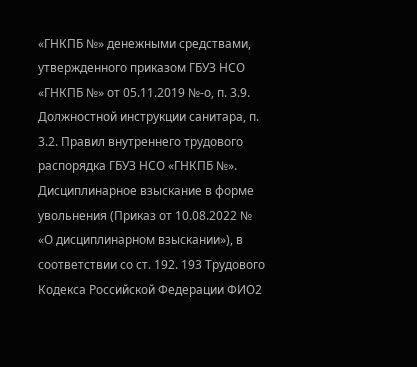«ГНКПБ №» денежными средствами, утвержденного приказом ГБУЗ НСО «ГНКПБ №» от 05.11.2019 №-о, п. 3.9. Должностной инструкции санитара, п. 3.2. Правил внутреннего трудового распорядка ГБУЗ НСО «ГНКПБ №».
Дисциплинарное взыскание в форме увольнения (Приказ от 10.08.2022 № «О дисциплинарном взыскании»), в соответствии со ст. 192. 193 Трудового Кодекса Российской Федерации ФИО2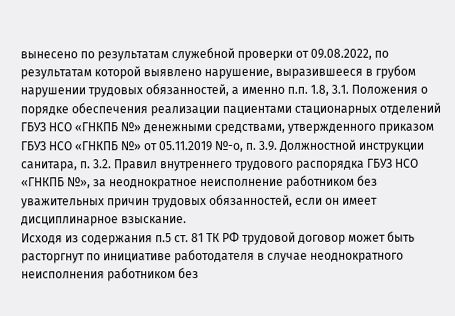вынесено по результатам служебной проверки от 09.08.2022, по результатам которой выявлено нарушение, выразившееся в грубом нарушении трудовых обязанностей, а именно п.п. 1.8, 3.1. Положения о порядке обеспечения реализации пациентами стационарных отделений ГБУЗ НСО «ГНКПБ №» денежными средствами, утвержденного приказом ГБУЗ НСО «ГНКПБ №» от 05.11.2019 №-о, п. 3.9. Должностной инструкции санитара, п. 3.2. Правил внутреннего трудового распорядка ГБУЗ НСО «ГНКПБ №», за неоднократное неисполнение работником без уважительных причин трудовых обязанностей, если он имеет дисциплинарное взыскание.
Исходя из содержания п.5 ст. 81 ТК РФ трудовой договор может быть расторгнут по инициативе работодателя в случае неоднократного неисполнения работником без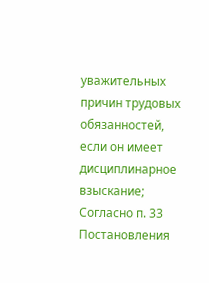уважительных причин трудовых обязанностей, если он имеет дисциплинарное взыскание;
Согласно п. 33 Постановления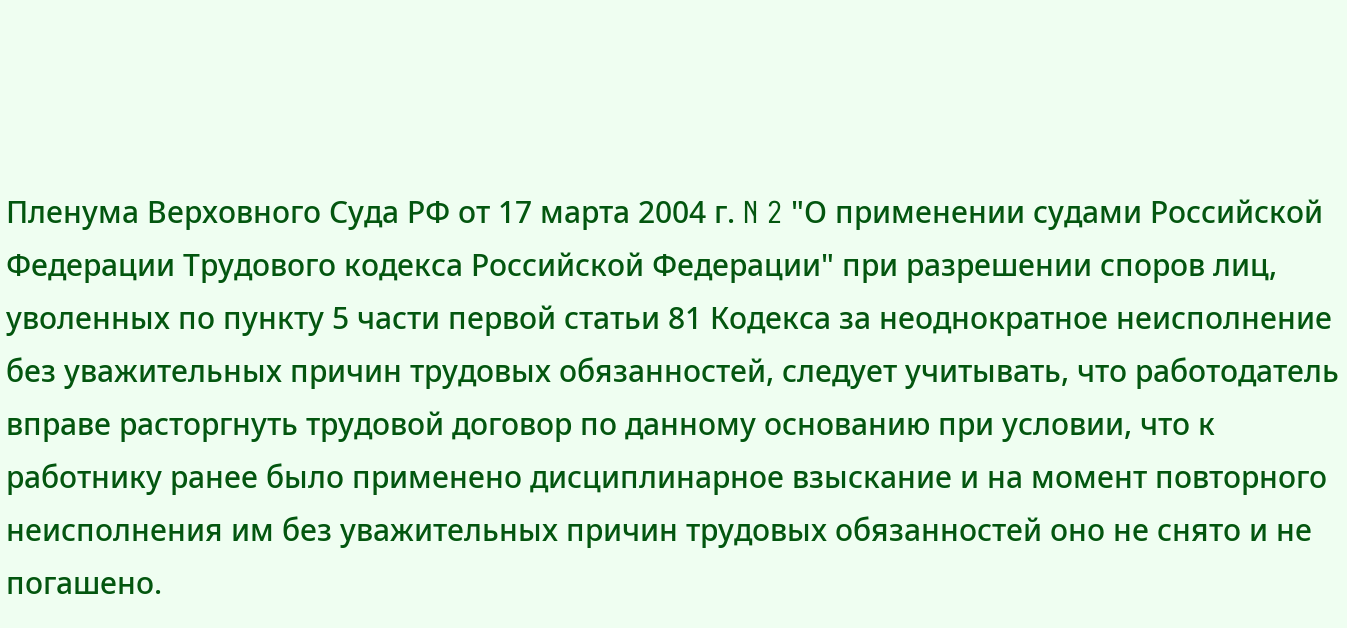Пленума Верховного Суда РФ от 17 марта 2004 г. N 2 "О применении судами Российской Федерации Трудового кодекса Российской Федерации" при разрешении споров лиц, уволенных по пункту 5 части первой статьи 81 Кодекса за неоднократное неисполнение без уважительных причин трудовых обязанностей, следует учитывать, что работодатель вправе расторгнуть трудовой договор по данному основанию при условии, что к работнику ранее было применено дисциплинарное взыскание и на момент повторного неисполнения им без уважительных причин трудовых обязанностей оно не снято и не погашено.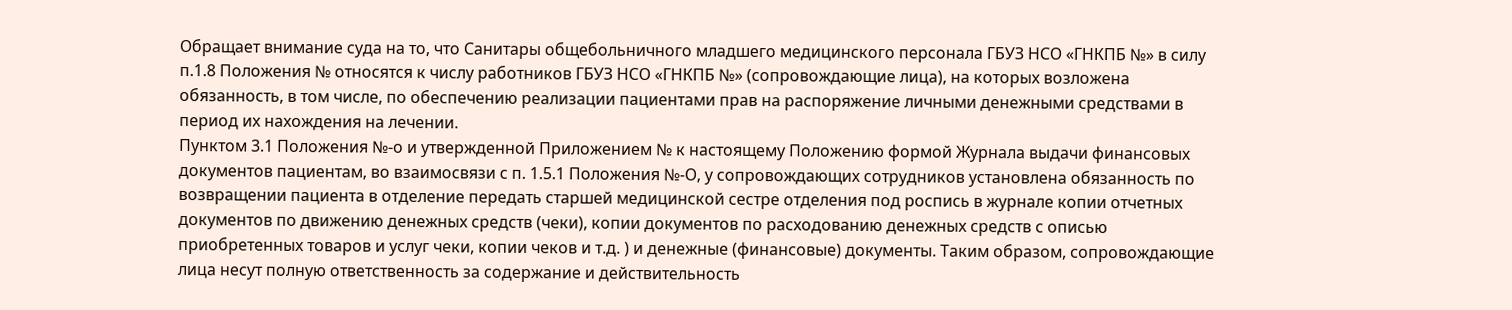Обращает внимание суда на то, что Санитары общебольничного младшего медицинского персонала ГБУЗ НСО «ГНКПБ №» в силу п.1.8 Положения № относятся к числу работников ГБУЗ НСО «ГНКПБ №» (сопровождающие лица), на которых возложена обязанность, в том числе, по обеспечению реализации пациентами прав на распоряжение личными денежными средствами в период их нахождения на лечении.
Пунктом 3.1 Положения №-о и утвержденной Приложением № к настоящему Положению формой Журнала выдачи финансовых документов пациентам, во взаимосвязи с п. 1.5.1 Положения №-О, у сопровождающих сотрудников установлена обязанность по возвращении пациента в отделение передать старшей медицинской сестре отделения под роспись в журнале копии отчетных документов по движению денежных средств (чеки), копии документов по расходованию денежных средств с описью приобретенных товаров и услуг чеки, копии чеков и т.д. ) и денежные (финансовые) документы. Таким образом, сопровождающие лица несут полную ответственность за содержание и действительность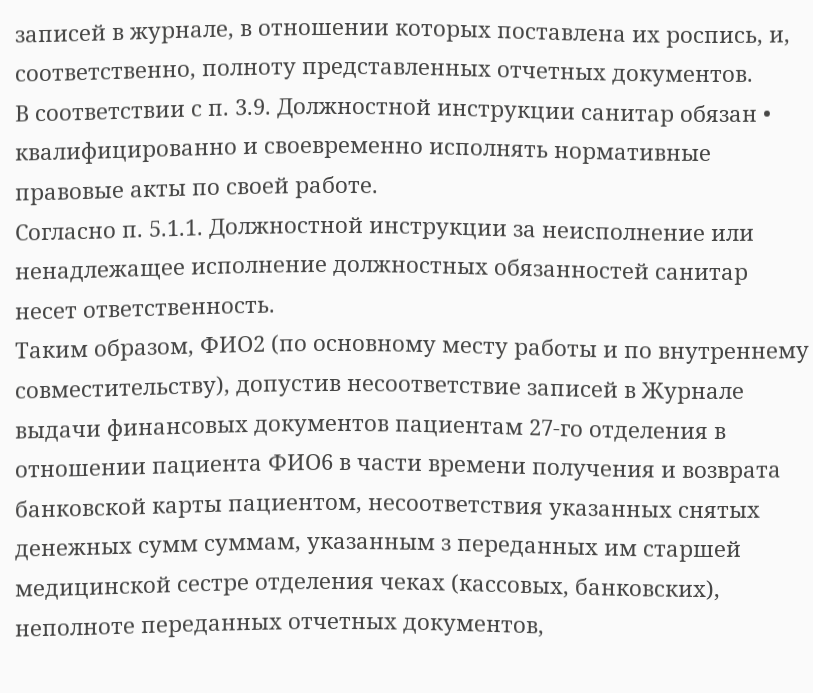записей в журнале, в отношении которых поставлена их роспись, и, соответственно, полноту представленных отчетных документов.
В соответствии с п. 3.9. Должностной инструкции санитар обязан • квалифицированно и своевременно исполнять нормативные правовые акты по своей работе.
Согласно п. 5.1.1. Должностной инструкции за неисполнение или ненадлежащее исполнение должностных обязанностей санитар несет ответственность.
Таким образом, ФИО2 (по основному месту работы и по внутреннему совместительству), допустив несоответствие записей в Журнале выдачи финансовых документов пациентам 27-го отделения в отношении пациента ФИО6 в части времени получения и возврата банковской карты пациентом, несоответствия указанных снятых денежных сумм суммам, указанным з переданных им старшей медицинской сестре отделения чеках (кассовых, банковских), неполноте переданных отчетных документов,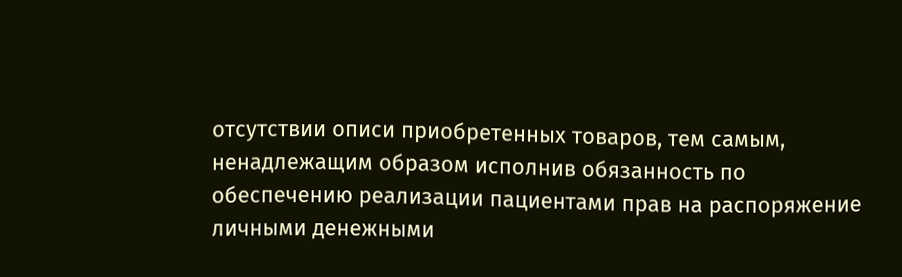отсутствии описи приобретенных товаров, тем самым, ненадлежащим образом исполнив обязанность по обеспечению реализации пациентами прав на распоряжение личными денежными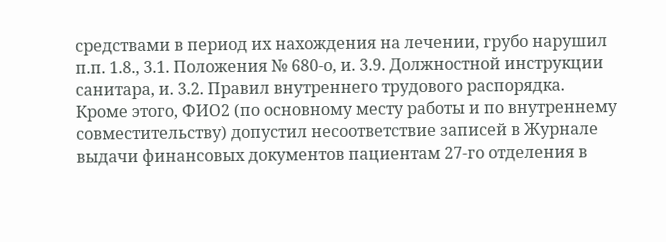средствами в период их нахождения на лечении, грубо нарушил п.п. 1.8., 3.1. Положения № 680-о, и. 3.9. Должностной инструкции санитара, и. 3.2. Правил внутреннего трудового распорядка.
Кроме этого, ФИО2 (по основному месту работы и по внутреннему совместительству) допустил несоответствие записей в Журнале выдачи финансовых документов пациентам 27-го отделения в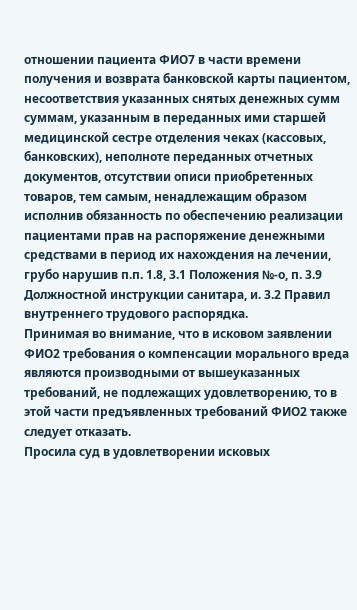отношении пациента ФИО7 в части времени получения и возврата банковской карты пациентом, несоответствия указанных снятых денежных сумм суммам, указанным в переданных ими старшей медицинской сестре отделения чеках (кассовых, банковских), неполноте переданных отчетных документов, отсутствии описи приобретенных товаров, тем самым, ненадлежащим образом исполнив обязанность по обеспечению реализации пациентами прав на распоряжение денежными средствами в период их нахождения на лечении, грубо нарушив п.п. 1.8, 3.1 Положения №-о, п. 3.9 Должностной инструкции санитара, и. 3.2 Правил внутреннего трудового распорядка.
Принимая во внимание, что в исковом заявлении ФИО2 требования о компенсации морального вреда являются производными от вышеуказанных требований, не подлежащих удовлетворению, то в этой части предъявленных требований ФИО2 также следует отказать.
Просила суд в удовлетворении исковых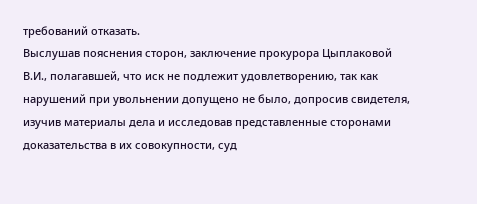требований отказать.
Выслушав пояснения сторон, заключение прокурора Цыплаковой В.И., полагавшей, что иск не подлежит удовлетворению, так как нарушений при увольнении допущено не было, допросив свидетеля, изучив материалы дела и исследовав представленные сторонами доказательства в их совокупности, суд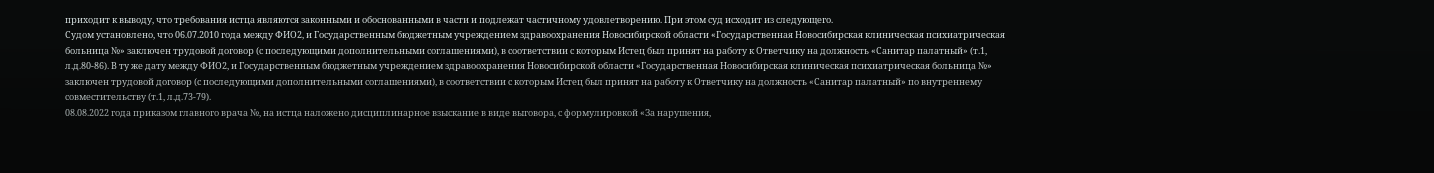приходит к выводу, что требования истца являются законными и обоснованными в части и подлежат частичному удовлетворению. При этом суд исходит из следующего.
Судом установлено, что 06.07.2010 года между ФИО2, и Государственным бюджетным учреждением здравоохранения Новосибирской области «Государственная Новосибирская клиническая психиатрическая больница №» заключен трудовой договор (с последующими дополнительными соглашениями), в соответствии с которым Истец был принят на работу к Ответчику на должность «Санитар палатный» (т.1, л.д.80-86). В ту же дату между ФИО2, и Государственным бюджетным учреждением здравоохранения Новосибирской области «Государственная Новосибирская клиническая психиатрическая больница №» заключен трудовой договор (с последующими дополнительными соглашениями), в соответствии с которым Истец был принят на работу к Ответчику на должность «Санитар палатный» по внутреннему совместительству (т.1, л.д.73-79).
08.08.2022 года приказом главного врача №, на истца наложено дисциплинарное взыскание в виде выговора, с формулировкой «За нарушения,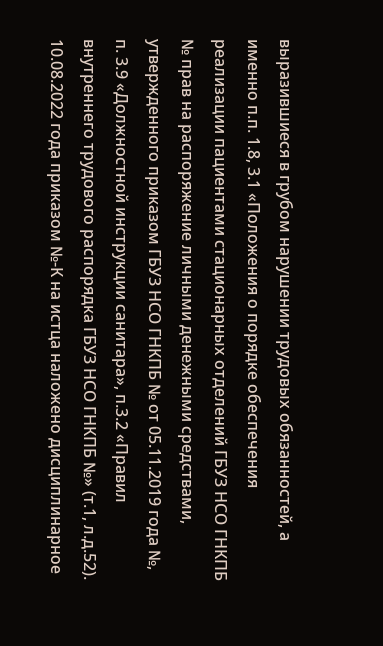выразившиеся в грубом нарушении трудовых обязанностей, а именно п.п. 1.8, 3.1 «Положения о порядке обеспечения реализации пациентами стационарных отделений ГБУЗ НСО ГНКПБ № прав на распоряжение личными денежными средствами, утвержденного приказом ГБУЗ НСО ГНКПБ № от 05.11.2019 года №, п. 3.9 «Должностной инструкции санитара», п.3.2 «Правил внутреннего трудового распорядка ГБУЗ НСО ГНКПБ №» (т.1, л.д.52).
10.08.2022 года приказом №-К на истца наложено дисциплинарное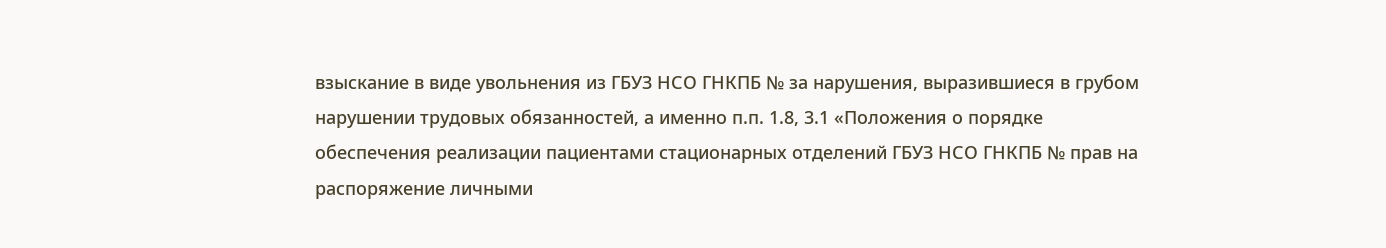взыскание в виде увольнения из ГБУЗ НСО ГНКПБ № за нарушения, выразившиеся в грубом нарушении трудовых обязанностей, а именно п.п. 1.8, 3.1 «Положения о порядке обеспечения реализации пациентами стационарных отделений ГБУЗ НСО ГНКПБ № прав на распоряжение личными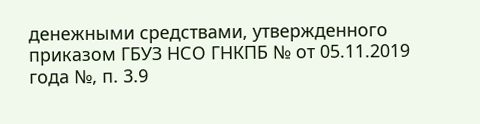денежными средствами, утвержденного приказом ГБУЗ НСО ГНКПБ № от 05.11.2019 года №, п. 3.9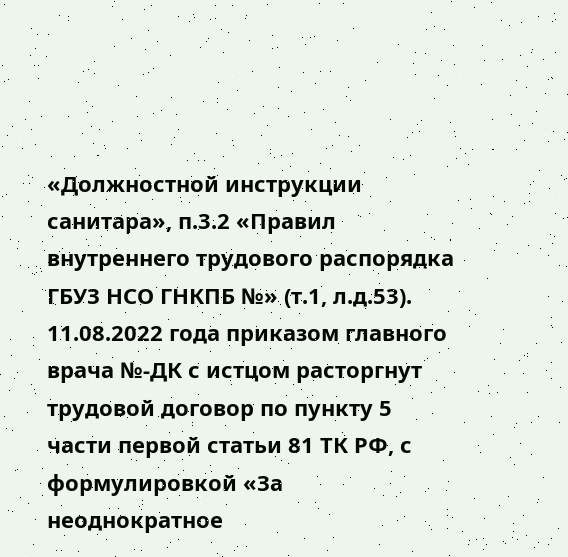«Должностной инструкции санитара», п.3.2 «Правил внутреннего трудового распорядка ГБУЗ НСО ГНКПБ №» (т.1, л.д.53).
11.08.2022 года приказом главного врача №-ДК с истцом расторгнут трудовой договор по пункту 5 части первой статьи 81 ТК РФ, с формулировкой «За неоднократное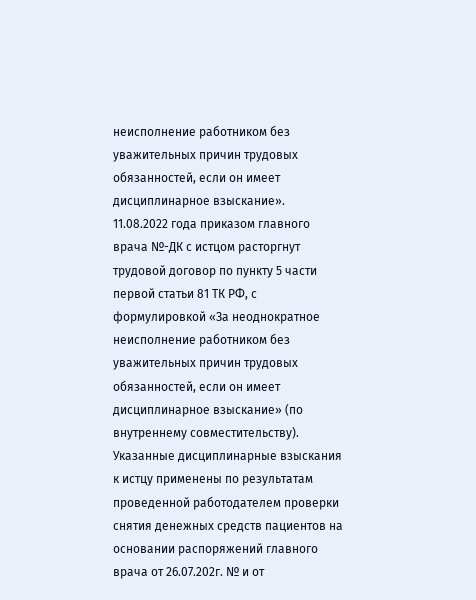неисполнение работником без уважительных причин трудовых обязанностей, если он имеет дисциплинарное взыскание».
11.08.2022 года приказом главного врача №-ДК с истцом расторгнут трудовой договор по пункту 5 части первой статьи 81 ТК РФ, с формулировкой «За неоднократное неисполнение работником без уважительных причин трудовых обязанностей, если он имеет дисциплинарное взыскание» (по внутреннему совместительству).
Указанные дисциплинарные взыскания к истцу применены по результатам проведенной работодателем проверки снятия денежных средств пациентов на основании распоряжений главного врача от 26.07.202г. № и от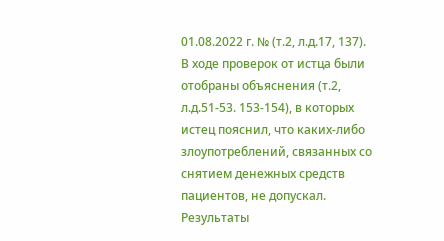01.08.2022 г. № (т.2, л.д.17, 137).
В ходе проверок от истца были отобраны объяснения (т.2, л.д.51-53. 153-154), в которых истец пояснил, что каких-либо злоупотреблений, связанных со снятием денежных средств пациентов, не допускал.
Результаты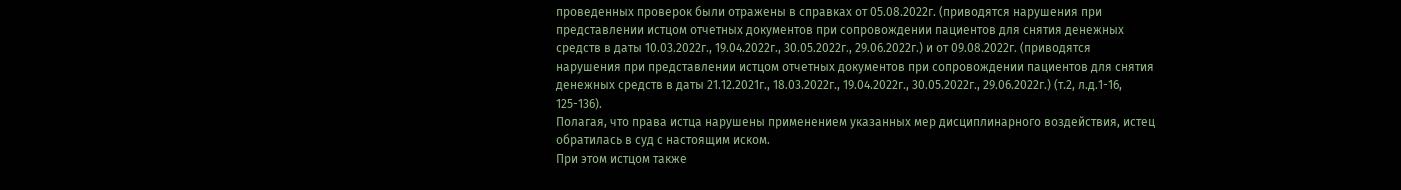проведенных проверок были отражены в справках от 05.08.2022г. (приводятся нарушения при представлении истцом отчетных документов при сопровождении пациентов для снятия денежных средств в даты 10.03.2022г., 19.04.2022г., 30.05.2022г., 29.06.2022г.) и от 09.08.2022г. (приводятся нарушения при представлении истцом отчетных документов при сопровождении пациентов для снятия денежных средств в даты 21.12.2021г., 18.03.2022г., 19.04.2022г., 30.05.2022г., 29.06.2022г.) (т.2, л.д.1-16, 125-136).
Полагая, что права истца нарушены применением указанных мер дисциплинарного воздействия, истец обратилась в суд с настоящим иском.
При этом истцом также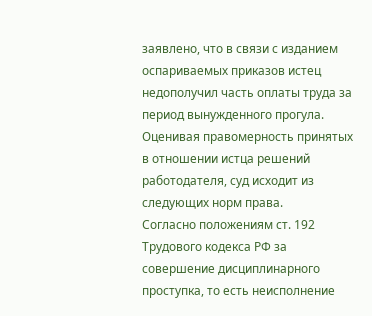заявлено, что в связи с изданием оспариваемых приказов истец недополучил часть оплаты труда за период вынужденного прогула.
Оценивая правомерность принятых в отношении истца решений работодателя, суд исходит из следующих норм права.
Согласно положениям ст. 192 Трудового кодекса РФ за совершение дисциплинарного проступка, то есть неисполнение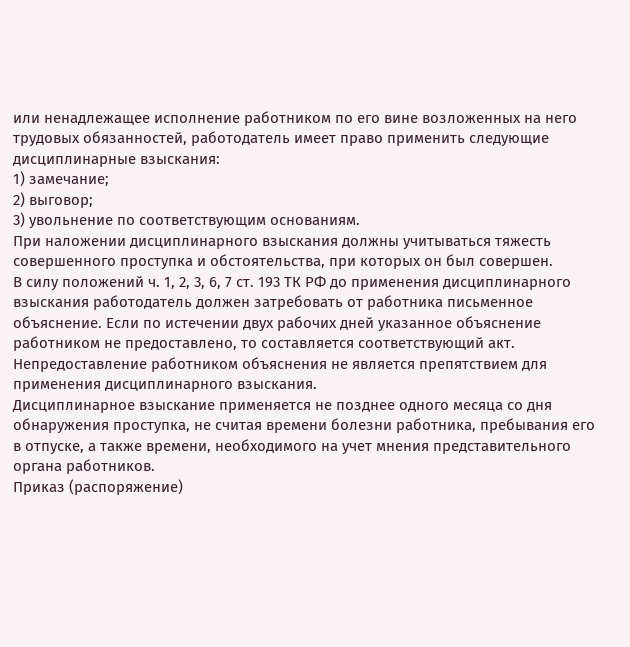или ненадлежащее исполнение работником по его вине возложенных на него трудовых обязанностей, работодатель имеет право применить следующие дисциплинарные взыскания:
1) замечание;
2) выговор;
3) увольнение по соответствующим основаниям.
При наложении дисциплинарного взыскания должны учитываться тяжесть совершенного проступка и обстоятельства, при которых он был совершен.
В силу положений ч. 1, 2, 3, 6, 7 ст. 193 ТК РФ до применения дисциплинарного взыскания работодатель должен затребовать от работника письменное объяснение. Если по истечении двух рабочих дней указанное объяснение работником не предоставлено, то составляется соответствующий акт.
Непредоставление работником объяснения не является препятствием для применения дисциплинарного взыскания.
Дисциплинарное взыскание применяется не позднее одного месяца со дня обнаружения проступка, не считая времени болезни работника, пребывания его в отпуске, а также времени, необходимого на учет мнения представительного органа работников.
Приказ (распоряжение)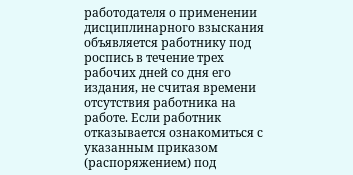работодателя о применении дисциплинарного взыскания объявляется работнику под роспись в течение трех рабочих дней со дня его издания, не считая времени отсутствия работника на работе. Если работник отказывается ознакомиться с указанным приказом (распоряжением) под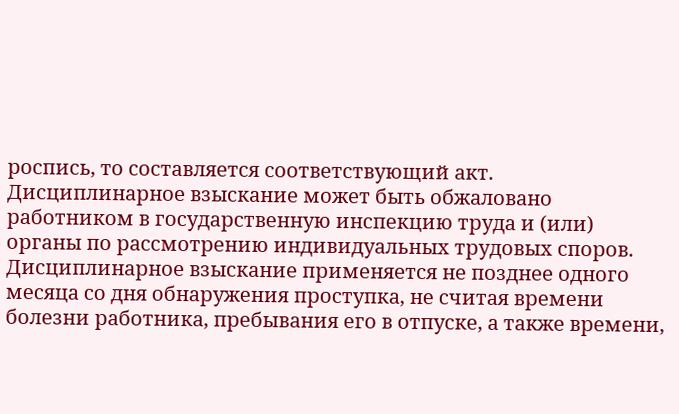роспись, то составляется соответствующий акт.
Дисциплинарное взыскание может быть обжаловано работником в государственную инспекцию труда и (или) органы по рассмотрению индивидуальных трудовых споров.
Дисциплинарное взыскание применяется не позднее одного месяца со дня обнаружения проступка, не считая времени болезни работника, пребывания его в отпуске, а также времени,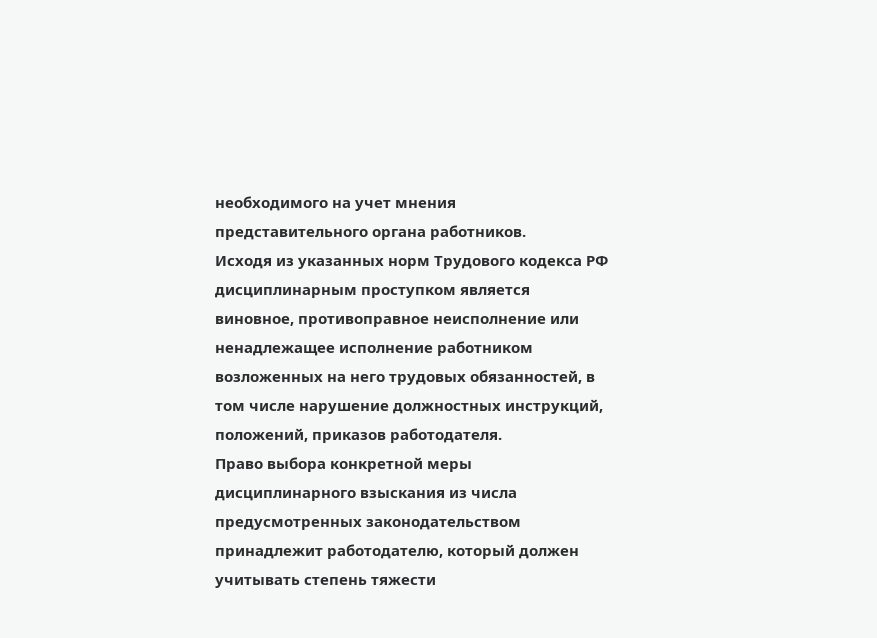необходимого на учет мнения представительного органа работников.
Исходя из указанных норм Трудового кодекса РФ дисциплинарным проступком является виновное, противоправное неисполнение или ненадлежащее исполнение работником возложенных на него трудовых обязанностей, в том числе нарушение должностных инструкций, положений, приказов работодателя.
Право выбора конкретной меры дисциплинарного взыскания из числа предусмотренных законодательством принадлежит работодателю, который должен учитывать степень тяжести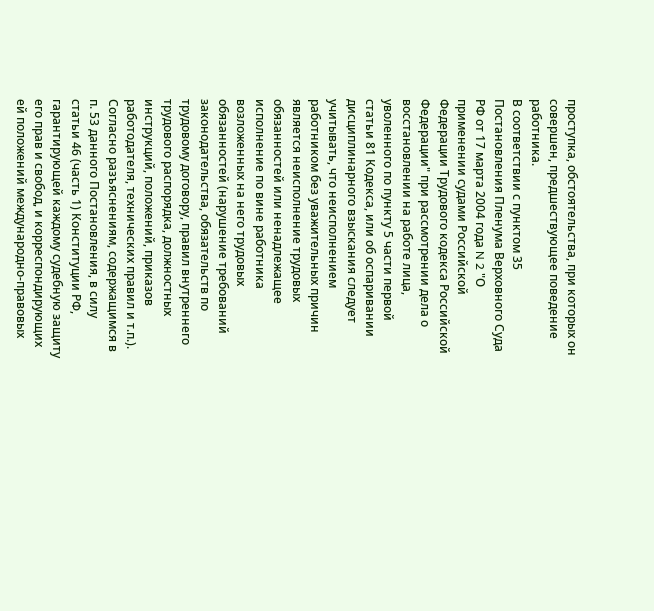проступка, обстоятельства, при которых он совершен, предшествующее поведение работника.
В соответствии с пунктом 35 Постановления Пленума Верховного Суда РФ от 17 марта 2004 года N 2 "О применении судами Российской Федерации Трудового кодекса Российской Федерации" при рассмотрении дела о восстановлении на работе лица, уволенного по пункту 5 части первой статьи 81 Кодекса, или об оспаривании дисциплинарного взыскания следует учитывать, что неисполнением работником без уважительных причин является неисполнение трудовых обязанностей или ненадлежащее исполнение по вине работника возложенных на него трудовых обязанностей (нарушение требований законодательства, обязательств по трудовому договору, правил внутреннего трудового распорядка, должностных инструкций, положений, приказов работодателя, технических правил и т.п.).
Согласно разъяснениям, содержащимся в п. 53 данного Постановления, в силу статьи 46 (часть 1) Конституции РФ, гарантирующей каждому судебную защиту его прав и свобод, и корреспондирующих ей положений международно-правовых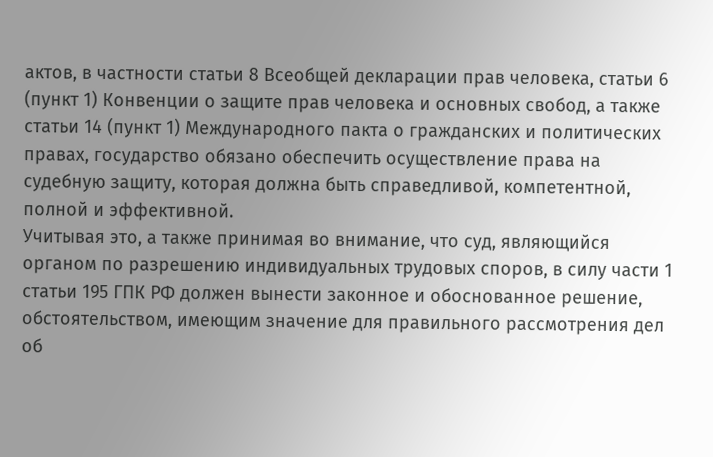актов, в частности статьи 8 Всеобщей декларации прав человека, статьи 6 (пункт 1) Конвенции о защите прав человека и основных свобод, а также статьи 14 (пункт 1) Международного пакта о гражданских и политических правах, государство обязано обеспечить осуществление права на судебную защиту, которая должна быть справедливой, компетентной, полной и эффективной.
Учитывая это, а также принимая во внимание, что суд, являющийся органом по разрешению индивидуальных трудовых споров, в силу части 1 статьи 195 ГПК РФ должен вынести законное и обоснованное решение, обстоятельством, имеющим значение для правильного рассмотрения дел об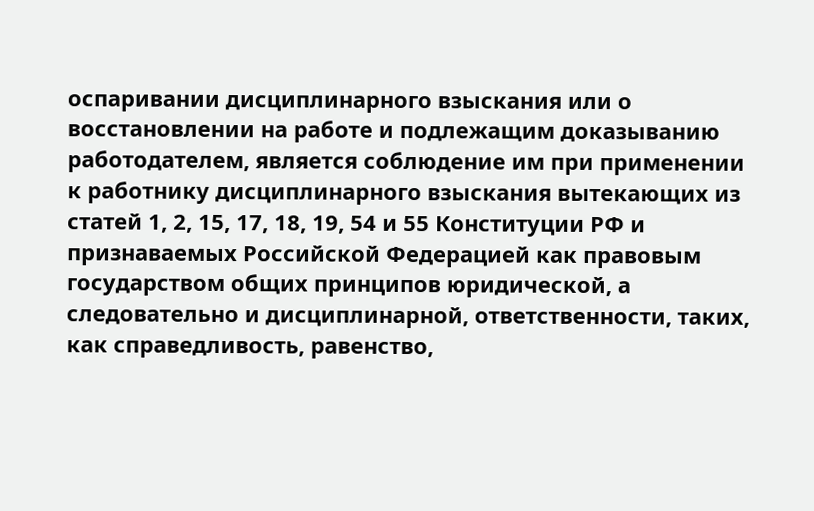оспаривании дисциплинарного взыскания или о восстановлении на работе и подлежащим доказыванию работодателем, является соблюдение им при применении к работнику дисциплинарного взыскания вытекающих из статей 1, 2, 15, 17, 18, 19, 54 и 55 Конституции РФ и признаваемых Российской Федерацией как правовым государством общих принципов юридической, а следовательно и дисциплинарной, ответственности, таких, как справедливость, равенство,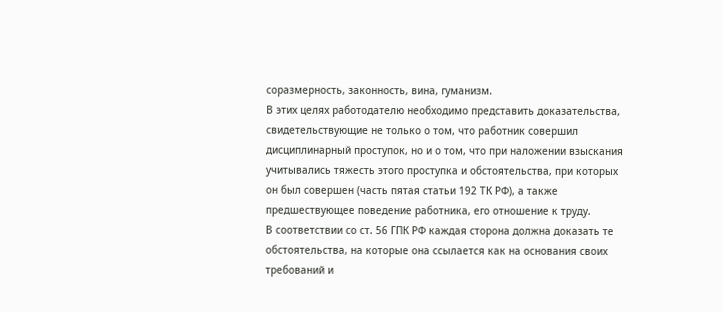соразмерность, законность, вина, гуманизм.
В этих целях работодателю необходимо представить доказательства, свидетельствующие не только о том, что работник совершил дисциплинарный проступок, но и о том, что при наложении взыскания учитывались тяжесть этого проступка и обстоятельства, при которых он был совершен (часть пятая статьи 192 ТК РФ), а также предшествующее поведение работника, его отношение к труду.
В соответствии со ст. 56 ГПК РФ каждая сторона должна доказать те обстоятельства, на которые она ссылается как на основания своих требований и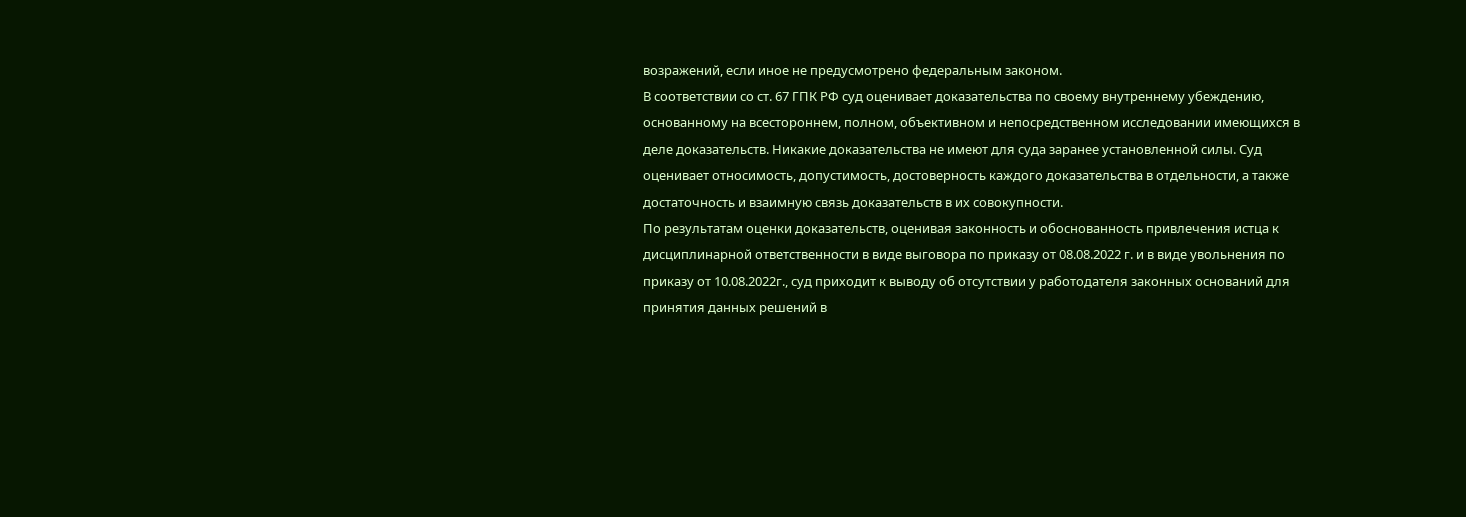возражений, если иное не предусмотрено федеральным законом.
В соответствии со ст. 67 ГПК РФ суд оценивает доказательства по своему внутреннему убеждению, основанному на всестороннем, полном, объективном и непосредственном исследовании имеющихся в деле доказательств. Никакие доказательства не имеют для суда заранее установленной силы. Суд оценивает относимость, допустимость, достоверность каждого доказательства в отдельности, а также достаточность и взаимную связь доказательств в их совокупности.
По результатам оценки доказательств, оценивая законность и обоснованность привлечения истца к дисциплинарной ответственности в виде выговора по приказу от 08.08.2022 г. и в виде увольнения по приказу от 10.08.2022г., суд приходит к выводу об отсутствии у работодателя законных оснований для принятия данных решений в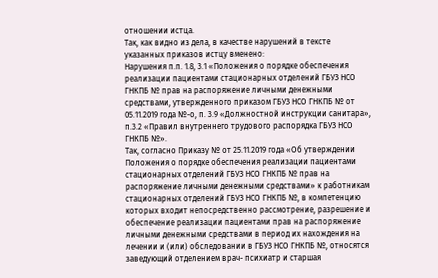отношении истца.
Так, как видно из дела, в качестве нарушений в тексте указанных приказов истцу вменено:
Нарушения п.п. 1.8, 3.1 «Положения о порядке обеспечения реализации пациентами стационарных отделений ГБУЗ НСО ГНКПБ № прав на распоряжение личными денежными средствами, утвержденного приказом ГБУЗ НСО ГНКПБ № от 05.11.2019 года №-о, п. 3.9 «Должностной инструкции санитара», п.3.2 «Правил внутреннего трудового распорядка ГБУЗ НСО ГНКПБ №».
Так, согласно Приказу № от 25.11.2019 года «Об утверждении Положения о порядке обеспечения реализации пациентами стационарных отделений ГБУЗ НСО ГНКПБ № прав на распоряжение личными денежными средствами» к работникам стационарных отделений ГБУЗ НСО ГНКПБ №, в компетенцию которых входит непосредственно рассмотрение, разрешение и обеспечение реализации пациентами прав на распоряжение личными денежными средствами в период их нахождения на лечении и (или) обследовании в ГБУЗ НСО ГНКПБ №, относятся заведующий отделением врач- психиатр и старшая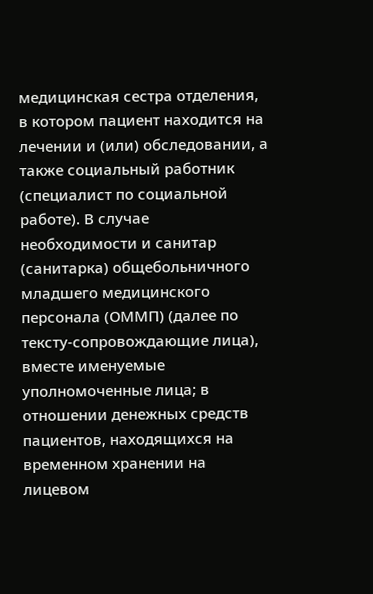медицинская сестра отделения, в котором пациент находится на лечении и (или) обследовании, а также социальный работник (специалист по социальной работе). В случае необходимости и санитар (санитарка) общебольничного младшего медицинского персонала (ОММП) (далее по тексту-сопровождающие лица), вместе именуемые уполномоченные лица; в отношении денежных средств пациентов, находящихся на временном хранении на лицевом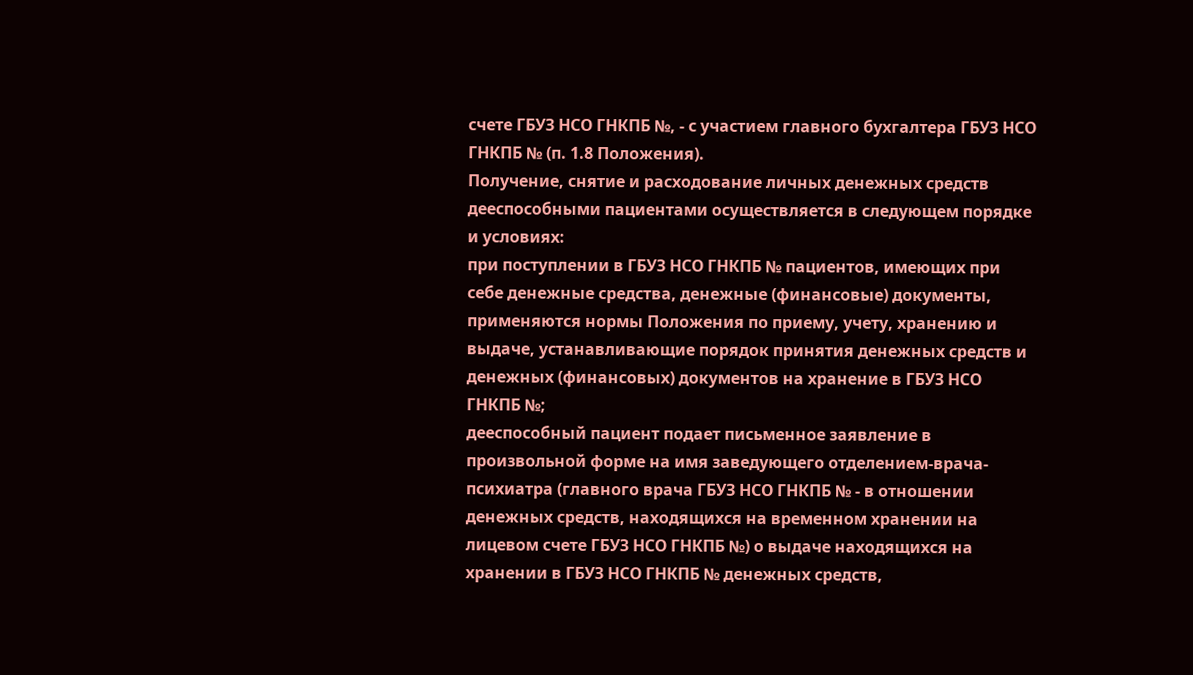счете ГБУЗ НСО ГНКПБ №, - с участием главного бухгалтера ГБУЗ НСО ГНКПБ № (п. 1.8 Положения).
Получение, снятие и расходование личных денежных средств дееспособными пациентами осуществляется в следующем порядке и условиях:
при поступлении в ГБУЗ НСО ГНКПБ № пациентов, имеющих при себе денежные средства, денежные (финансовые) документы, применяются нормы Положения по приему, учету, хранению и выдаче, устанавливающие порядок принятия денежных средств и денежных (финансовых) документов на хранение в ГБУЗ НСО ГНКПБ №;
дееспособный пациент подает письменное заявление в произвольной форме на имя заведующего отделением-врача-психиатра (главного врача ГБУЗ НСО ГНКПБ № - в отношении денежных средств, находящихся на временном хранении на лицевом счете ГБУЗ НСО ГНКПБ №) о выдаче находящихся на хранении в ГБУЗ НСО ГНКПБ № денежных средств,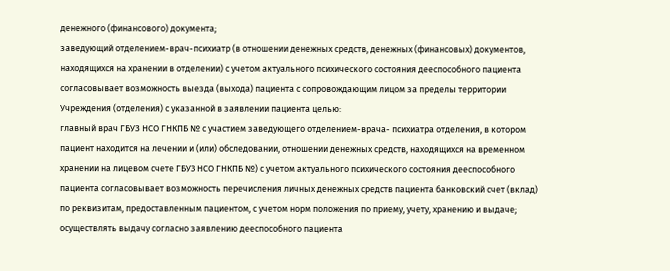денежного (финансового) документа;
заведующий отделением-врач-психиатр (в отношении денежных средств, денежных (финансовых) документов, находящихся на хранении в отделении) с учетом актуального психического состояния дееспособного пациента согласовывает возможность выезда (выхода) пациента с сопровождающим лицом за пределы территории Учреждения (отделения) с указанной в заявлении пациента целью:
главный врач ГБУЗ НСО ГНКПБ № с участием заведующего отделением-врача- психиатра отделения, в котором пациент находится на лечении и (или) обследовании, отношении денежных средств, находящихся на временном хранении на лицевом счете ГБУ3 НСО ГНКПБ №) с учетом актуального психического состояния дееспособного пациента согласовывает возможность перечисления личных денежных средств пациента банковский счет (вклад) по реквизитам, предоставленным пациентом, с учетом норм положения по приему, учету, хранению и выдаче;
осуществлять выдачу согласно заявлению дееспособного пациента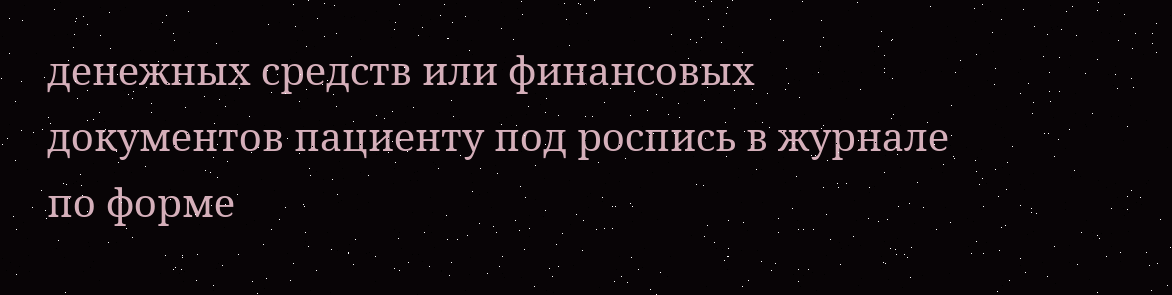денежных средств или финансовых документов пациенту под роспись в журнале по форме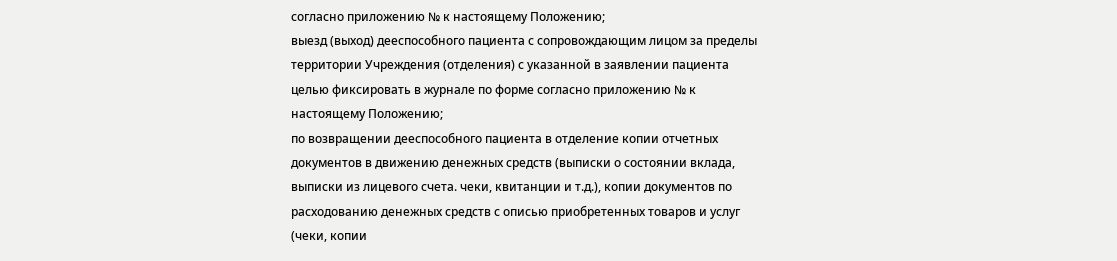согласно приложению № к настоящему Положению;
выезд (выход) дееспособного пациента с сопровождающим лицом за пределы территории Учреждения (отделения) с указанной в заявлении пациента целью фиксировать в журнале по форме согласно приложению № к настоящему Положению;
по возвращении дееспособного пациента в отделение копии отчетных документов в движению денежных средств (выписки о состоянии вклада, выписки из лицевого счета. чеки, квитанции и т.д.), копии документов по расходованию денежных средств с описью приобретенных товаров и услуг (чеки, копии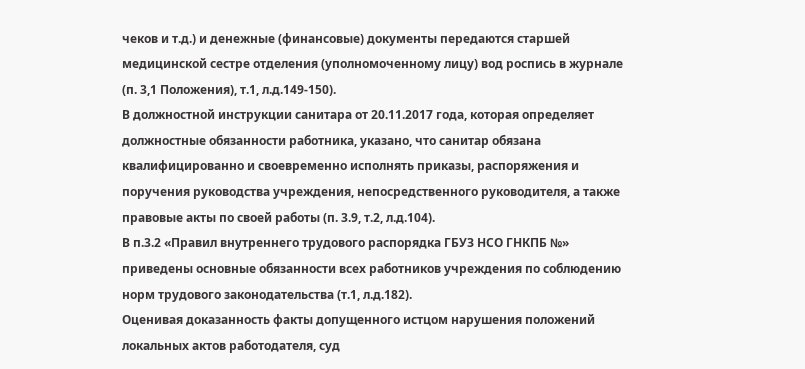чеков и т.д.) и денежные (финансовые) документы передаются старшей медицинской сестре отделения (уполномоченному лицу) вод роспись в журнале (п. 3,1 Положения), т.1, л.д.149-150).
В должностной инструкции санитара от 20.11.2017 года, которая определяет должностные обязанности работника, указано, что санитар обязана квалифицированно и своевременно исполнять приказы, распоряжения и поручения руководства учреждения, непосредственного руководителя, а также правовые акты по своей работы (п. 3.9, т.2, л.д.104).
В п.3.2 «Правил внутреннего трудового распорядка ГБУЗ НСО ГНКПБ №» приведены основные обязанности всех работников учреждения по соблюдению норм трудового законодательства (т.1, л.д.182).
Оценивая доказанность факты допущенного истцом нарушения положений локальных актов работодателя, суд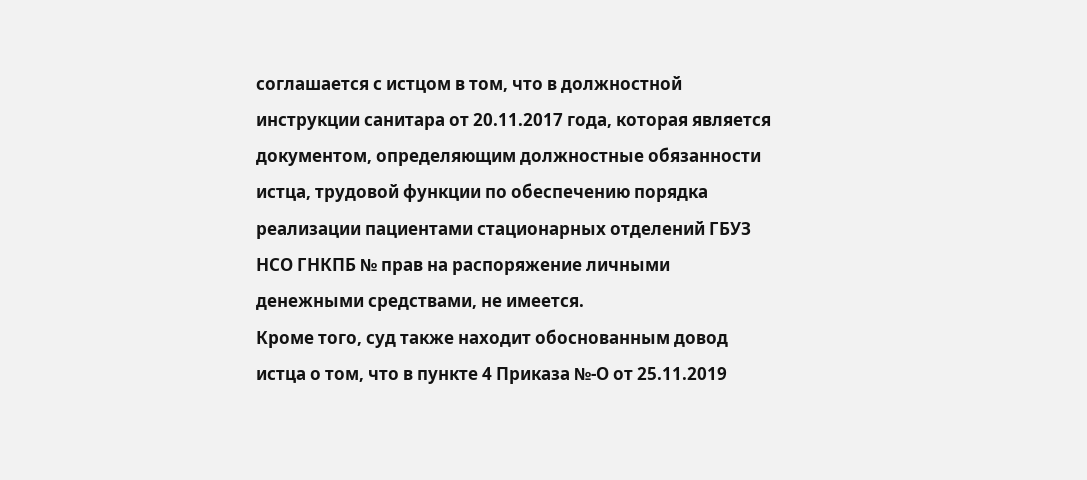соглашается с истцом в том, что в должностной инструкции санитара от 20.11.2017 года, которая является документом, определяющим должностные обязанности истца, трудовой функции по обеспечению порядка реализации пациентами стационарных отделений ГБУЗ НСО ГНКПБ № прав на распоряжение личными денежными средствами, не имеется.
Кроме того, суд также находит обоснованным довод истца о том, что в пункте 4 Приказа №-О от 25.11.2019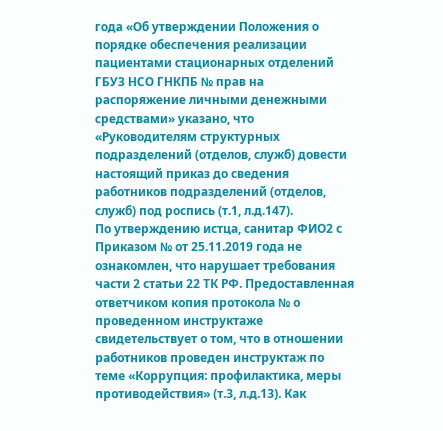года «Об утверждении Положения о порядке обеспечения реализации пациентами стационарных отделений ГБУЗ НСО ГНКПБ № прав на распоряжение личными денежными средствами» указано, что «Руководителям структурных подразделений (отделов, служб) довести настоящий приказ до сведения работников подразделений (отделов, служб) под роспись (т.1, л.д.147).
По утверждению истца, санитар ФИО2 с Приказом № от 25.11.2019 года не ознакомлен, что нарушает требования части 2 статьи 22 ТК РФ. Предоставленная ответчиком копия протокола № о проведенном инструктаже свидетельствует о том, что в отношении работников проведен инструктаж по теме «Коррупция: профилактика, меры противодействия» (т.3, л.д.13). Как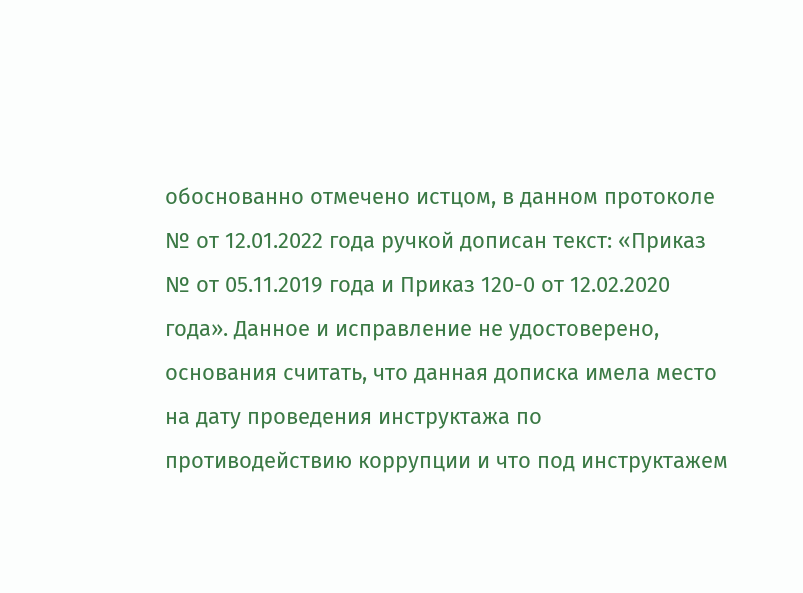обоснованно отмечено истцом, в данном протоколе № от 12.01.2022 года ручкой дописан текст: «Приказ № от 05.11.2019 года и Приказ 120-0 от 12.02.2020 года». Данное и исправление не удостоверено, основания считать, что данная дописка имела место на дату проведения инструктажа по противодействию коррупции и что под инструктажем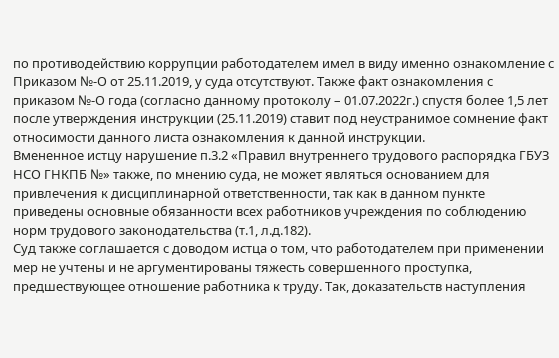по противодействию коррупции работодателем имел в виду именно ознакомление с Приказом №-О от 25.11.2019, у суда отсутствуют. Также факт ознакомления с приказом №-О года (согласно данному протоколу – 01.07.2022г.) спустя более 1,5 лет после утверждения инструкции (25.11.2019) ставит под неустранимое сомнение факт относимости данного листа ознакомления к данной инструкции.
Вмененное истцу нарушение п.3.2 «Правил внутреннего трудового распорядка ГБУЗ НСО ГНКПБ №» также, по мнению суда, не может являться основанием для привлечения к дисциплинарной ответственности, так как в данном пункте приведены основные обязанности всех работников учреждения по соблюдению норм трудового законодательства (т.1, л.д.182).
Суд также соглашается с доводом истца о том, что работодателем при применении мер не учтены и не аргументированы тяжесть совершенного проступка, предшествующее отношение работника к труду. Так, доказательств наступления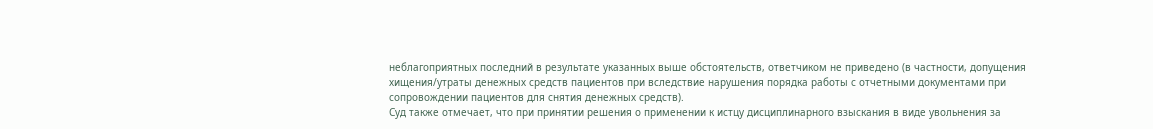неблагоприятных последний в результате указанных выше обстоятельств, ответчиком не приведено (в частности, допущения хищения/утраты денежных средств пациентов при вследствие нарушения порядка работы с отчетными документами при сопровождении пациентов для снятия денежных средств).
Суд также отмечает, что при принятии решения о применении к истцу дисциплинарного взыскания в виде увольнения за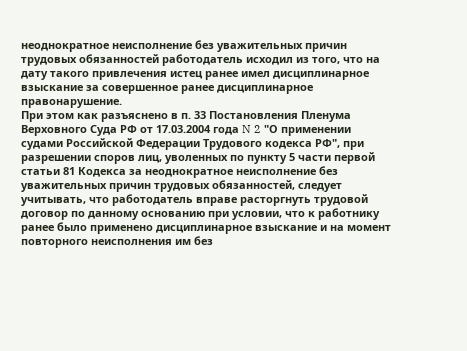неоднократное неисполнение без уважительных причин трудовых обязанностей работодатель исходил из того, что на дату такого привлечения истец ранее имел дисциплинарное взыскание за совершенное ранее дисциплинарное правонарушение.
При этом как разъяснено в п. 33 Постановления Пленума Верховного Суда РФ от 17.03.2004 года N 2 "О применении судами Российской Федерации Трудового кодекса РФ", при разрешении споров лиц, уволенных по пункту 5 части первой статьи 81 Кодекса за неоднократное неисполнение без уважительных причин трудовых обязанностей, следует учитывать, что работодатель вправе расторгнуть трудовой договор по данному основанию при условии, что к работнику ранее было применено дисциплинарное взыскание и на момент повторного неисполнения им без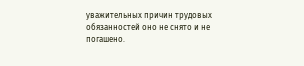уважительных причин трудовых обязанностей оно не снято и не погашено.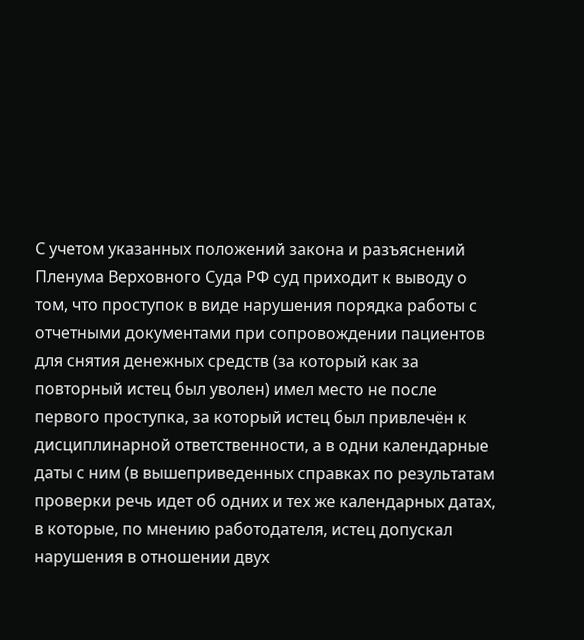С учетом указанных положений закона и разъяснений Пленума Верховного Суда РФ суд приходит к выводу о том, что проступок в виде нарушения порядка работы с отчетными документами при сопровождении пациентов для снятия денежных средств (за который как за повторный истец был уволен) имел место не после первого проступка, за который истец был привлечён к дисциплинарной ответственности, а в одни календарные даты с ним (в вышеприведенных справках по результатам проверки речь идет об одних и тех же календарных датах, в которые, по мнению работодателя, истец допускал нарушения в отношении двух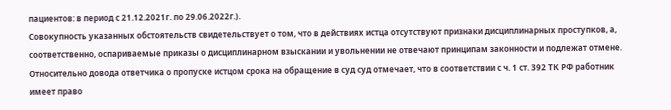пациентов: в период с 21.12.2021г. по 29.06.2022г.).
Совокупность указанных обстоятельств свидетельствует о том, что в действиях истца отсутствуют признаки дисциплинарных проступков, а, соответственно, оспариваемые приказы о дисциплинарном взыскании и увольнении не отвечают принципам законности и подлежат отмене.
Относительно довода ответчика о пропуске истцом срока на обращение в суд суд отмечает, что в соответствии с ч. 1 ст. 392 ТК РФ работник имеет право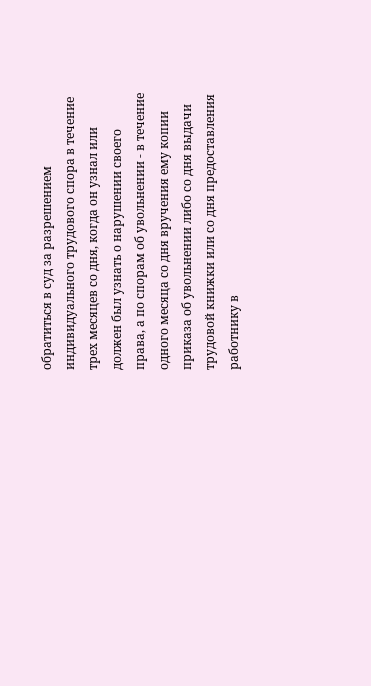обратиться в суд за разрешением индивидуального трудового спора в течение трех месяцев со дня, когда он узнал или должен был узнать о нарушении своего права, а по спорам об увольнении - в течение одного месяца со дня вручения ему копии приказа об увольнении либо со дня выдачи трудовой книжки или со дня предоставления работнику в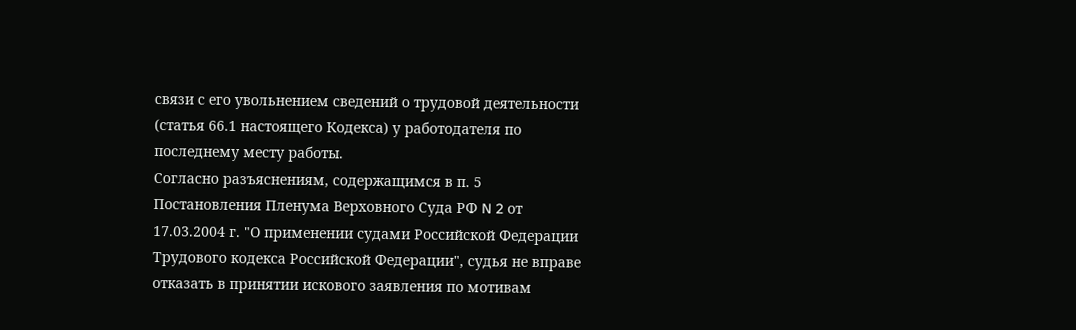связи с его увольнением сведений о трудовой деятельности (статья 66.1 настоящего Кодекса) у работодателя по последнему месту работы.
Согласно разъяснениям, содержащимся в п. 5 Постановления Пленума Верховного Суда РФ N 2 от 17.03.2004 г. "О применении судами Российской Федерации Трудового кодекса Российской Федерации", судья не вправе отказать в принятии искового заявления по мотивам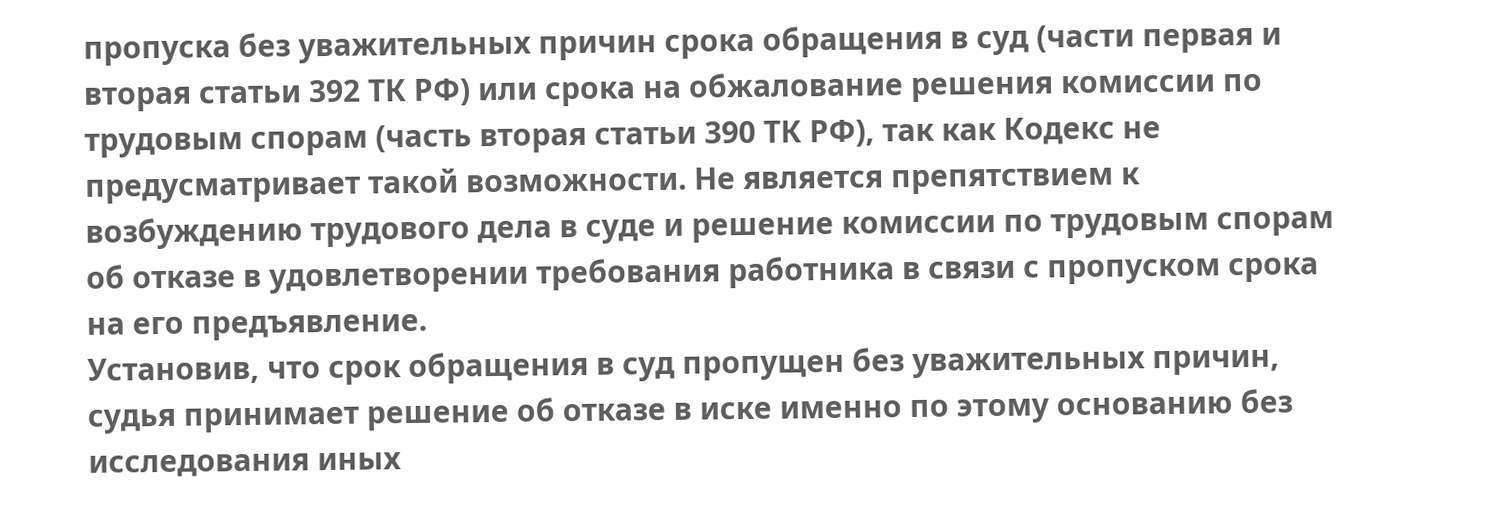пропуска без уважительных причин срока обращения в суд (части первая и вторая статьи 392 ТК РФ) или срока на обжалование решения комиссии по трудовым спорам (часть вторая статьи 390 ТК РФ), так как Кодекс не предусматривает такой возможности. Не является препятствием к возбуждению трудового дела в суде и решение комиссии по трудовым спорам об отказе в удовлетворении требования работника в связи с пропуском срока на его предъявление.
Установив, что срок обращения в суд пропущен без уважительных причин, судья принимает решение об отказе в иске именно по этому основанию без исследования иных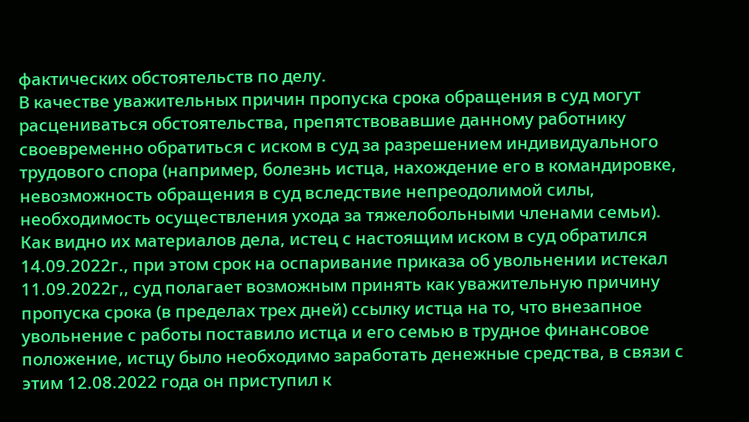фактических обстоятельств по делу.
В качестве уважительных причин пропуска срока обращения в суд могут расцениваться обстоятельства, препятствовавшие данному работнику своевременно обратиться с иском в суд за разрешением индивидуального трудового спора (например, болезнь истца, нахождение его в командировке, невозможность обращения в суд вследствие непреодолимой силы, необходимость осуществления ухода за тяжелобольными членами семьи).
Как видно их материалов дела, истец с настоящим иском в суд обратился 14.09.2022г., при этом срок на оспаривание приказа об увольнении истекал 11.09.2022г,, суд полагает возможным принять как уважительную причину пропуска срока (в пределах трех дней) ссылку истца на то, что внезапное увольнение с работы поставило истца и его семью в трудное финансовое положение, истцу было необходимо заработать денежные средства, в связи с этим 12.08.2022 года он приступил к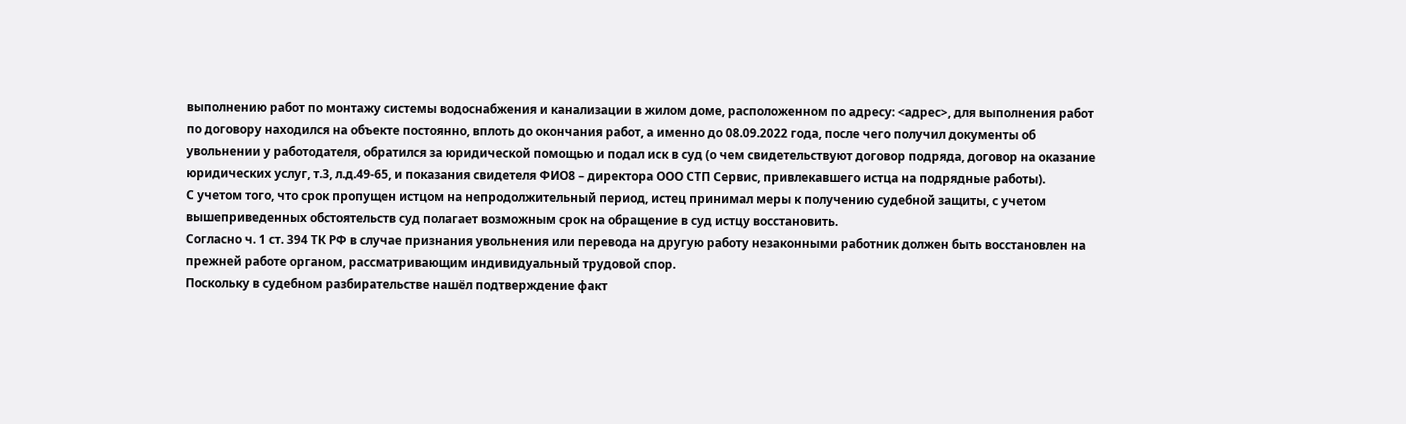выполнению работ по монтажу системы водоснабжения и канализации в жилом доме, расположенном по адресу: <адрес>, для выполнения работ по договору находился на объекте постоянно, вплоть до окончания работ, а именно до 08.09.2022 года, после чего получил документы об увольнении у работодателя, обратился за юридической помощью и подал иск в суд (о чем свидетельствуют договор подряда, договор на оказание юридических услуг, т.3, л.д.49-65, и показания свидетеля ФИО8 – директора ООО СТП Сервис, привлекавшего истца на подрядные работы).
С учетом того, что срок пропущен истцом на непродолжительный период, истец принимал меры к получению судебной защиты, с учетом вышеприведенных обстоятельств суд полагает возможным срок на обращение в суд истцу восстановить.
Согласно ч. 1 ст. 394 ТК РФ в случае признания увольнения или перевода на другую работу незаконными работник должен быть восстановлен на прежней работе органом, рассматривающим индивидуальный трудовой спор.
Поскольку в судебном разбирательстве нашёл подтверждение факт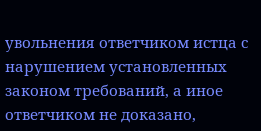увольнения ответчиком истца с нарушением установленных законом требований, а иное ответчиком не доказано,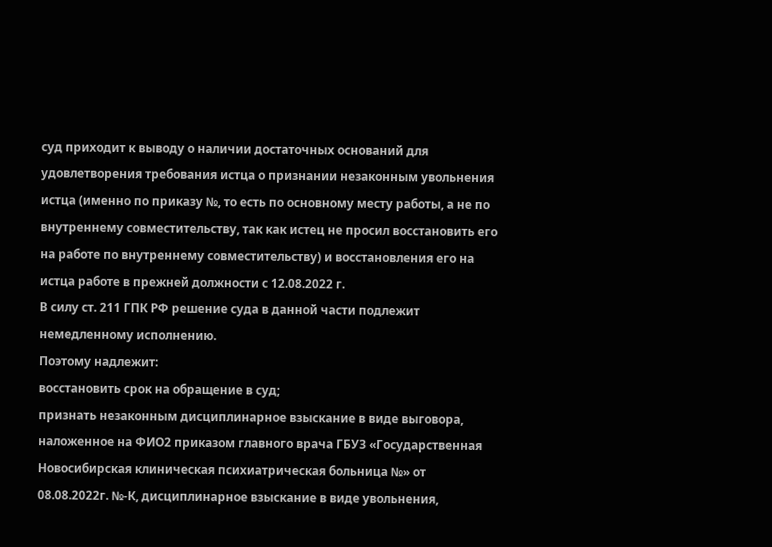суд приходит к выводу о наличии достаточных оснований для удовлетворения требования истца о признании незаконным увольнения истца (именно по приказу №, то есть по основному месту работы, а не по внутреннему совместительству, так как истец не просил восстановить его на работе по внутреннему совместительству) и восстановления его на истца работе в прежней должности с 12.08.2022 г.
В силу ст. 211 ГПК РФ решение суда в данной части подлежит немедленному исполнению.
Поэтому надлежит:
восстановить срок на обращение в суд;
признать незаконным дисциплинарное взыскание в виде выговора, наложенное на ФИО2 приказом главного врача ГБУЗ «Государственная Новосибирская клиническая психиатрическая больница №» от 08.08.2022г. №-К, дисциплинарное взыскание в виде увольнения,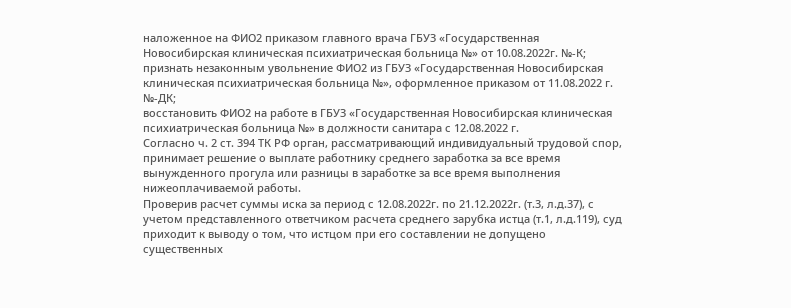наложенное на ФИО2 приказом главного врача ГБУЗ «Государственная Новосибирская клиническая психиатрическая больница №» от 10.08.2022г. №-К;
признать незаконным увольнение ФИО2 из ГБУЗ «Государственная Новосибирская клиническая психиатрическая больница №», оформленное приказом от 11.08.2022 г. №-ДК;
восстановить ФИО2 на работе в ГБУЗ «Государственная Новосибирская клиническая психиатрическая больница №» в должности санитара с 12.08.2022 г.
Согласно ч. 2 ст. 394 ТК РФ орган, рассматривающий индивидуальный трудовой спор, принимает решение о выплате работнику среднего заработка за все время вынужденного прогула или разницы в заработке за все время выполнения нижеоплачиваемой работы.
Проверив расчет суммы иска за период с 12.08.2022г. по 21.12.2022г. (т.3, л.д.37), с учетом представленного ответчиком расчета среднего зарубка истца (т.1, л.д.119), суд приходит к выводу о том, что истцом при его составлении не допущено существенных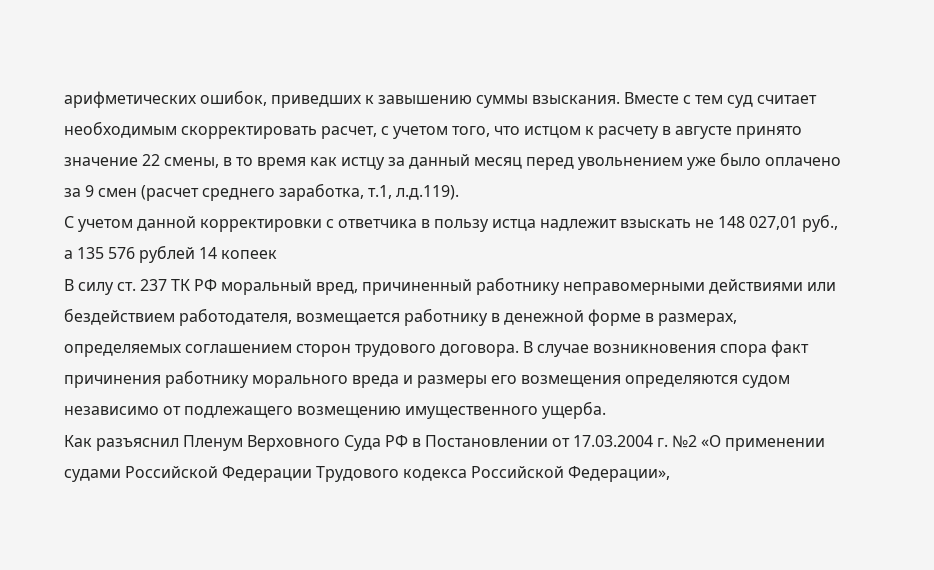арифметических ошибок, приведших к завышению суммы взыскания. Вместе с тем суд считает необходимым скорректировать расчет, с учетом того, что истцом к расчету в августе принято значение 22 смены, в то время как истцу за данный месяц перед увольнением уже было оплачено за 9 смен (расчет среднего заработка, т.1, л.д.119).
С учетом данной корректировки с ответчика в пользу истца надлежит взыскать не 148 027,01 руб., а 135 576 рублей 14 копеек
В силу ст. 237 ТК РФ моральный вред, причиненный работнику неправомерными действиями или бездействием работодателя, возмещается работнику в денежной форме в размерах, определяемых соглашением сторон трудового договора. В случае возникновения спора факт причинения работнику морального вреда и размеры его возмещения определяются судом независимо от подлежащего возмещению имущественного ущерба.
Как разъяснил Пленум Верховного Суда РФ в Постановлении от 17.03.2004 г. №2 «О применении судами Российской Федерации Трудового кодекса Российской Федерации»,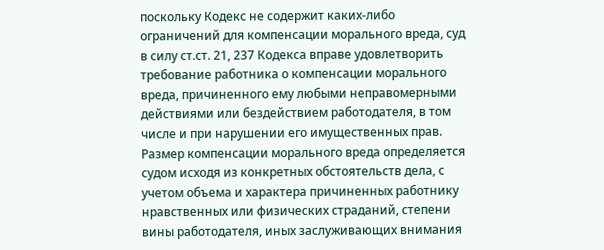поскольку Кодекс не содержит каких-либо ограничений для компенсации морального вреда, суд в силу ст.ст. 21, 237 Кодекса вправе удовлетворить требование работника о компенсации морального вреда, причиненного ему любыми неправомерными действиями или бездействием работодателя, в том числе и при нарушении его имущественных прав. Размер компенсации морального вреда определяется судом исходя из конкретных обстоятельств дела, с учетом объема и характера причиненных работнику нравственных или физических страданий, степени вины работодателя, иных заслуживающих внимания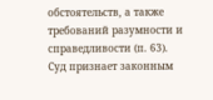обстоятельств, а также требований разумности и справедливости (п. 63).
Суд признает законным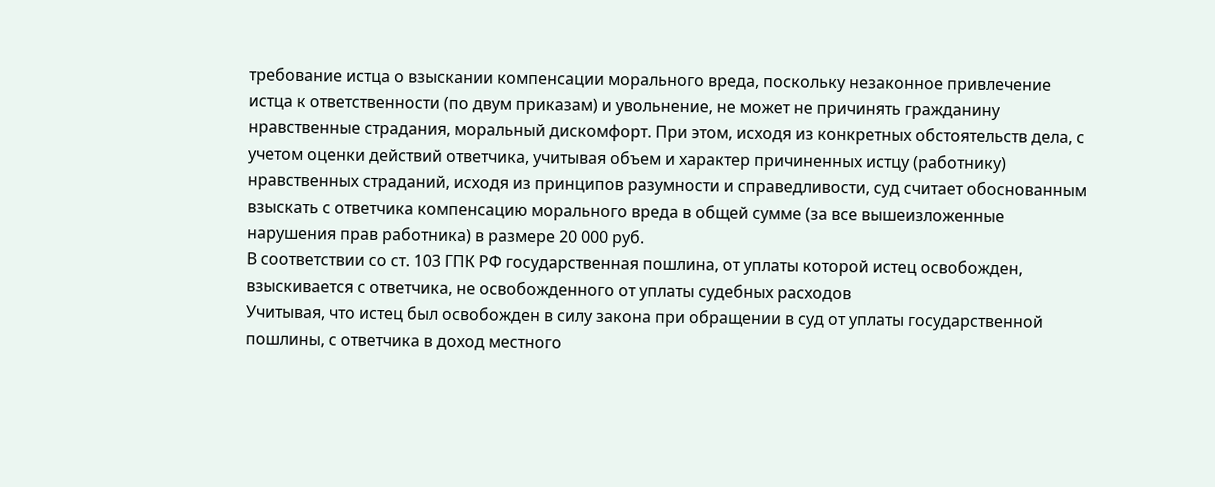требование истца о взыскании компенсации морального вреда, поскольку незаконное привлечение истца к ответственности (по двум приказам) и увольнение, не может не причинять гражданину нравственные страдания, моральный дискомфорт. При этом, исходя из конкретных обстоятельств дела, с учетом оценки действий ответчика, учитывая объем и характер причиненных истцу (работнику) нравственных страданий, исходя из принципов разумности и справедливости, суд считает обоснованным взыскать с ответчика компенсацию морального вреда в общей сумме (за все вышеизложенные нарушения прав работника) в размере 20 000 руб.
В соответствии со ст. 103 ГПК РФ государственная пошлина, от уплаты которой истец освобожден, взыскивается с ответчика, не освобожденного от уплаты судебных расходов
Учитывая, что истец был освобожден в силу закона при обращении в суд от уплаты государственной пошлины, с ответчика в доход местного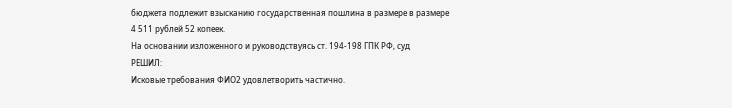бюджета подлежит взысканию государственная пошлина в размере в размере 4 511 рублей 52 копеек.
На основании изложенного и руководствуясь ст. 194-198 ГПК РФ, суд
РЕШИЛ:
Исковые требования ФИО2 удовлетворить частично.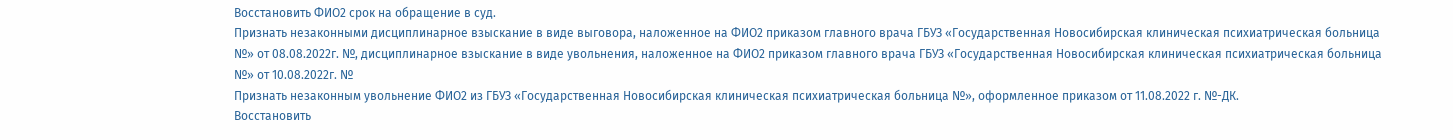Восстановить ФИО2 срок на обращение в суд.
Признать незаконными дисциплинарное взыскание в виде выговора, наложенное на ФИО2 приказом главного врача ГБУЗ «Государственная Новосибирская клиническая психиатрическая больница №» от 08.08.2022г. №, дисциплинарное взыскание в виде увольнения, наложенное на ФИО2 приказом главного врача ГБУЗ «Государственная Новосибирская клиническая психиатрическая больница №» от 10.08.2022г. №
Признать незаконным увольнение ФИО2 из ГБУЗ «Государственная Новосибирская клиническая психиатрическая больница №», оформленное приказом от 11.08.2022 г. №-ДК.
Восстановить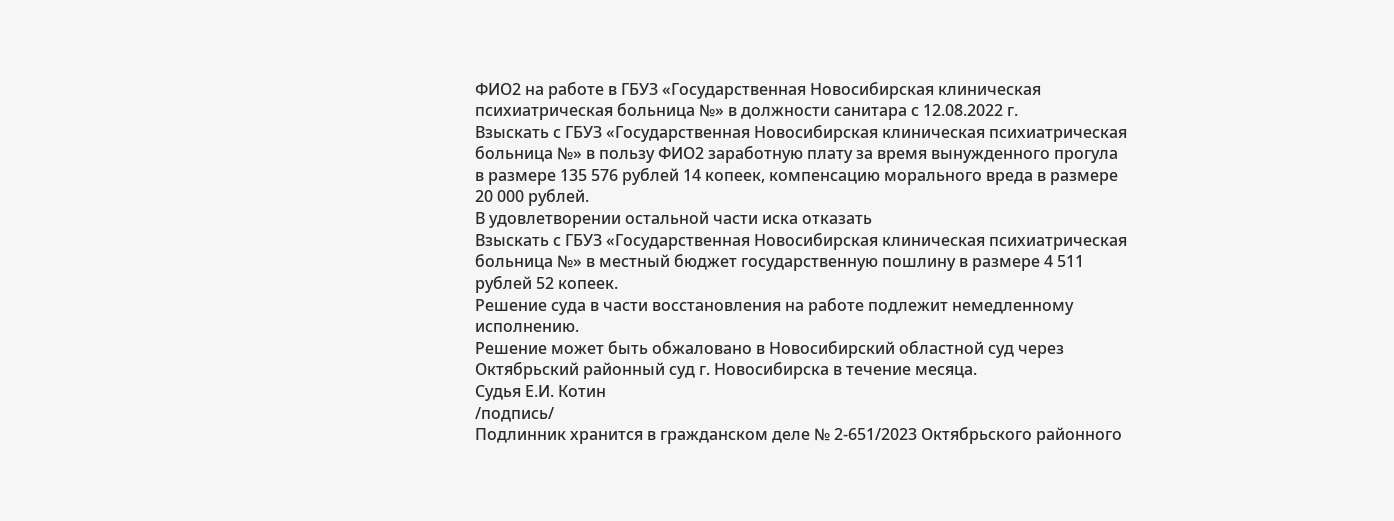ФИО2 на работе в ГБУЗ «Государственная Новосибирская клиническая психиатрическая больница №» в должности санитара с 12.08.2022 г.
Взыскать с ГБУЗ «Государственная Новосибирская клиническая психиатрическая больница №» в пользу ФИО2 заработную плату за время вынужденного прогула в размере 135 576 рублей 14 копеек, компенсацию морального вреда в размере 20 000 рублей.
В удовлетворении остальной части иска отказать
Взыскать с ГБУЗ «Государственная Новосибирская клиническая психиатрическая больница №» в местный бюджет государственную пошлину в размере 4 511 рублей 52 копеек.
Решение суда в части восстановления на работе подлежит немедленному исполнению.
Решение может быть обжаловано в Новосибирский областной суд через Октябрьский районный суд г. Новосибирска в течение месяца.
Судья Е.И. Котин
/подпись/
Подлинник хранится в гражданском деле № 2-651/2023 Октябрьского районного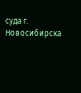суда г. Новосибирска